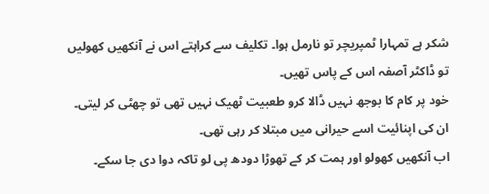شکر ہے تمہارا ٹمپریچر تو نارمل ہوا۔ تکلیف سے کراہتے اس نے آنکھیں کھولیں تو ڈاکٹر آصفہ اس کے پاس تھیں۔
خود پر کام کا بوجھ نہیں ڈالا کرو طعبیت ٹھیک نہیں تھی تو چھٹی کر لیتی۔
ان کی اپنائیت اسے حیرانی میں مبتلا کر رہی تھی۔
اب آنکھیں کھولو اور ہمت کر کے تھوڑا دودھ پی لو تاکہ دوا دی جا سکے۔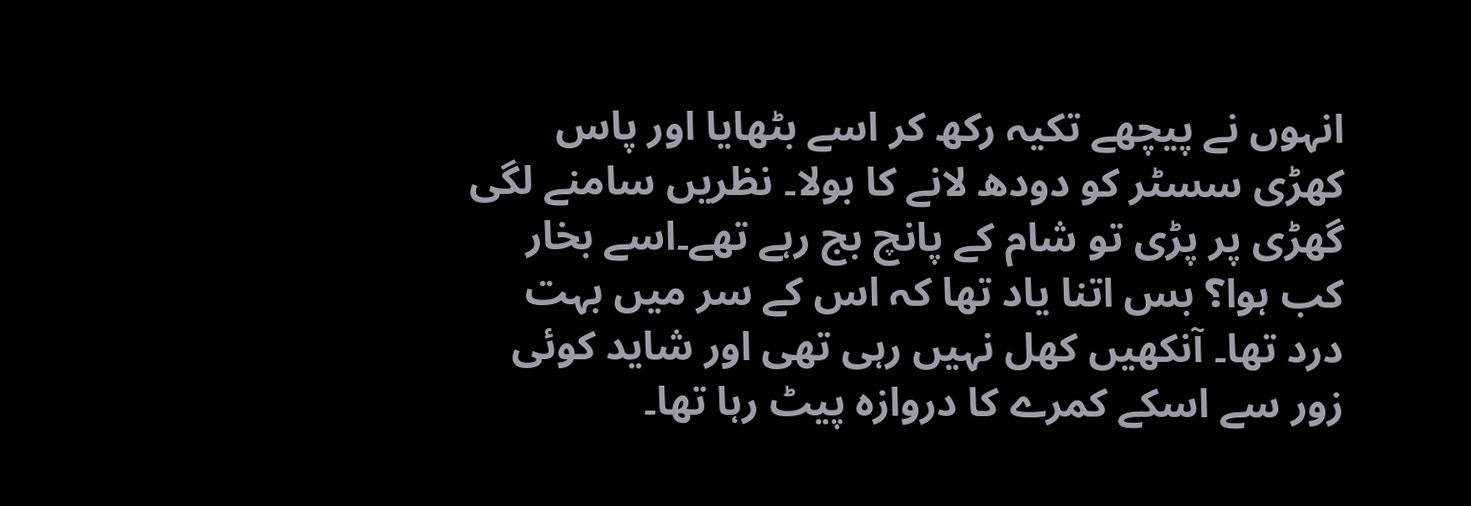انہوں نے پیچھے تکیہ رکھ کر اسے بٹھایا اور پاس کھڑی سسٹر کو دودھ لانے کا بولا۔ نظریں سامنے لگی گھڑی پر پڑی تو شام کے پانچ بج رہے تھے۔اسے بخار کب ہوا؟ بس اتنا یاد تھا کہ اس کے سر میں بہت درد تھا۔ آنکھیں کھل نہیں رہی تھی اور شاید کوئی زور سے اسکے کمرے کا دروازہ پیٹ رہا تھا۔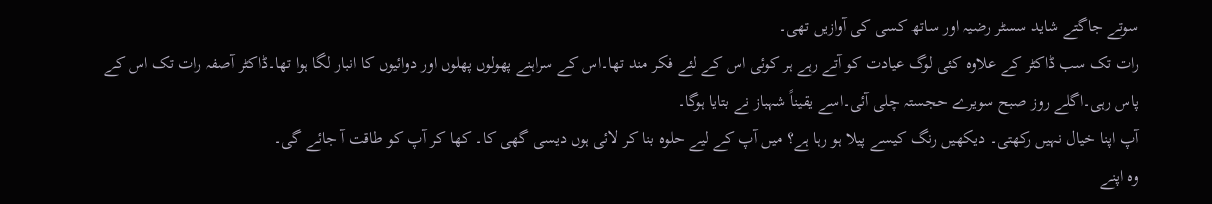سوتے جاگتے شاید سسٹر رضیہ اور ساتھ کسی کی آوازیں تھی۔
رات تک سب ڈاکٹر کے علاوہ کئی لوگ عیادت کو آتے رہے ہر کوئی اس کے لئے فکر مند تھا۔اس کے سراہنے پھولوں پھلوں اور دوائیوں کا انبار لگا ہوا تھا۔ڈاکٹر آصفہ رات تک اس کے پاس رہی۔اگلے روز صبح سویرے حجستہ چلی آئی۔اسے یقیناً شہباز نے بتایا ہوگا۔
آپ اپنا خیال نہیں رکھتی۔ دیکھیں رنگ کیسے پیلا ہو رہا ہے؟ میں آپ کے لیے حلوہ بنا کر لائی ہوں دیسی گھی کا۔ کھا کر آپ کو طاقت آ جائے گی۔
وہ اپنے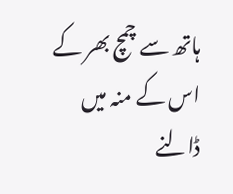ہاتھ سے چمچ بھر کے اس کے منہ میں ڈالنے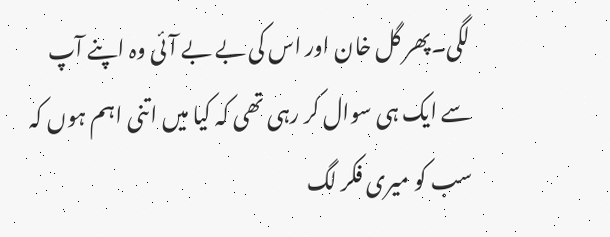لگی۔پھر گل خان اور اس کی بے بے آئی وہ اپنے آپ سے ایک ہی سوال کر رہی تھی کہ کیا میں اتنی اہم ہوں کہ سب کو میری فکر لگ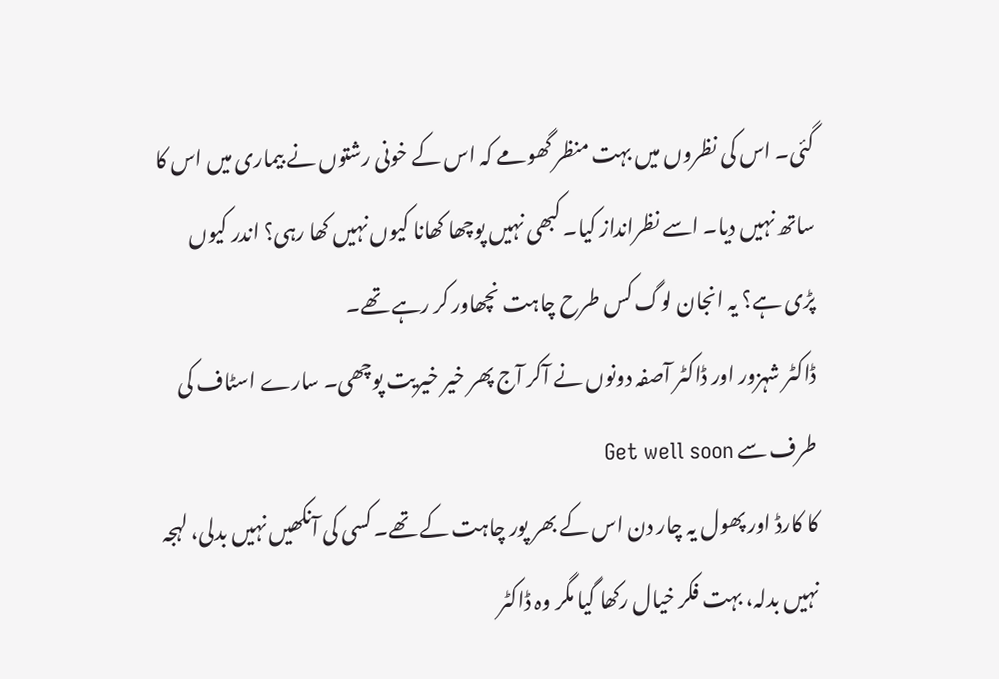گئی۔ اس کی نظروں میں بہت منظر گھومے کہ اس کے خونی رشتوں نے بیماری میں اس کا ساتھ نہیں دیا۔ اسے نظرانداز کیا۔ کبھی نہیں پوچھا کھانا کیوں نہیں کھا رہی؟ اندر کیوں پڑی ہے؟ یہ انجان لوگ کس طرح چاہت نچھاور کر رہے تھے۔
ڈاکٹر شہزور اور ڈاکٹر آصفہ دونوں نے آکر آج پھر خیر خیریت پوچھی۔ سارے اسٹاف کی طرف سے Get well soon
کا کارڈ اور پھول یہ چار دن اس کے بھر پور چاہت کے تھے۔ کسی کی آنکھیں نہیں بدلی، لہجہ نہیں بدلہ، بہت فکر خیال رکھا گیا مگر وہ ڈاکٹر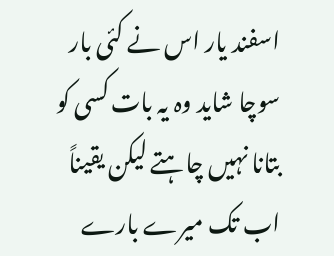اسفند یار اس نے کئی بار سوچا شاید وہ یہ بات کسی کو بتانا نہیں چاہتے لیکن یقیناً اب تک میرے بارے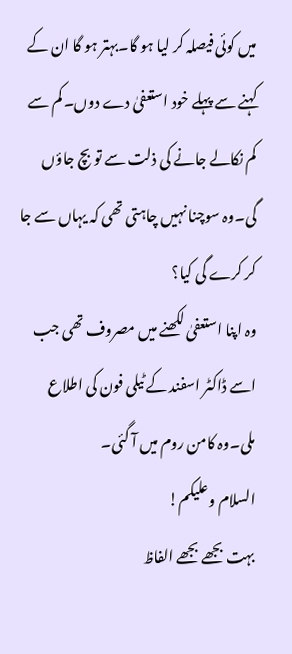میں کوئی فیصلہ کر لیا ہو گا۔بہتر ہو گا ان کے کہنے سے پہلے خود استعفیٰ دے دوں۔ کم سے کم نکالے جانے کی ذلت سے تو بچ جاؤں گی۔وہ سوچنا نہیں چاہتی تھی کہ یہاں سے جا کر کرے گی کیا؟
وہ اپنا استعفیٰ لکھنے میں مصروف تھی جب اسے ڈاکٹر اسفند کے ٹیلی فون کی اطلاع ملی۔وہ کامن روم میں آ گئی۔
السلام وعلیکم!
بہت بجھے بجھے الفاظ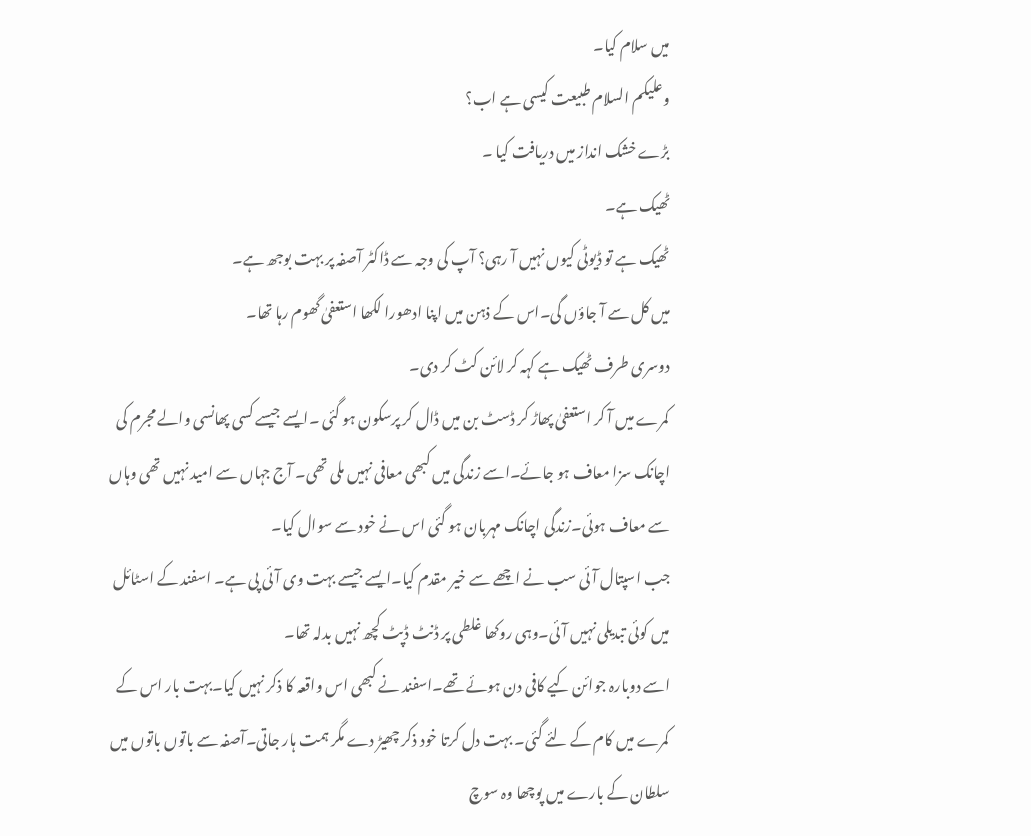میں سلام کیا۔
وعلیکم السلام طبیعت کیسی ہے اب؟
بڑے خشک انداز میں دریافت کیا ۔
ٹھیک ہے۔
ٹھیک ہے تو ڈیوٹی کیوں نہیں آ رہی؟ آپ کی وجہ سے ڈاکٹر آصفہ پر بہت بوجھ ہے۔
میں کل سے آ جاؤں گی۔اس کے ذہن میں اپنا ادھورا لکھا استعفیٰ گھوم رہا تھا۔
دوسری طرف ٹھیک ہے کہہ کر لائن کٹ کر دی۔
کمرے میں آ کر استعفیٰ پھاڑ کر ڈسٹ بن میں ڈال کر پرسکون ہو گئی ۔ایسے جیسے کسی پھانسی والے مجرم کی اچانک سزا معاف ہو جائے۔اسے زندگی میں کبھی معافی نہیں ملی تھی۔ آج جہاں سے امید نہیں تھی وہاں سے معاف ہوئی۔زندگی اچانک مہربان ہو گئی اس نے خود سے سوال کیا۔
جب اسپتال آئی سب نے اچھے سے خیر مقدم کیا۔ایسے جیسے بہت وی آئی پی ہے۔ اسفند کے اسٹائل میں کوئی تبدیلی نہیں آئی۔وہی روکھا غلطی پر ڈنٹ ڈپٹ کچھ نہیں بدلہ تھا۔
اسے دوبارہ جوائن کیے کافی دن ہوئے تھے۔اسفند نے کبھی اس واقعہ کا ذکر نہیں کیا۔بہت بار اس کے کمرے میں کام کے لئے گئی۔ بہت دل کرتا خود ذکر چھیڑ دے مگر ہمت ہار جاتی۔آصفہ سے باتوں باتوں میں سلطان کے بارے میں پوچھا وہ سوچ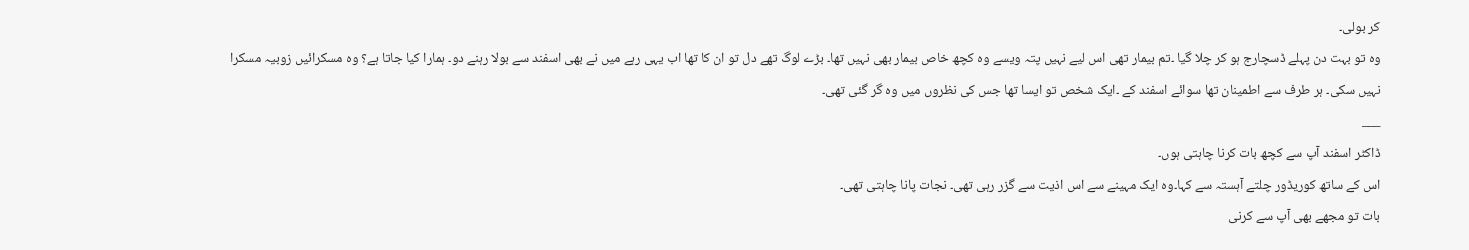کر بولی۔
وہ تو بہت دن پہلے ڈسچارج ہو کر چلا گیا ۔تم بیمار تھی اس لیے نہیں پتہ ویسے وہ کچھ خاص بیمار بھی نہیں تھا۔ بڑے لوگ تھے دل تو ان کا تھا اب یہی رہے میں نے بھی اسفند سے بولا رہنے دو۔ ہمارا کیا جاتا ہے؟ وہ مسکرائیں زوبیہ مسکرا نہیں سکی۔ ہر طرف سے اطمینان تھا سوائے اسفند کے ۔ایک شخص تو ایسا تھا جس کی نظروں میں وہ گر گئی تھی۔
___
ڈاکٹر اسفند آپ سے کچھ بات کرنا چاہتی ہوں۔
اس کے ساتھ کوریڈور چلتے آہستہ سے کہا۔وہ ایک مہینے سے اس اذیت سے گزر رہی تھی۔ نجات پانا چاہتی تھی۔
بات تو مجھے بھی آپ سے کرنی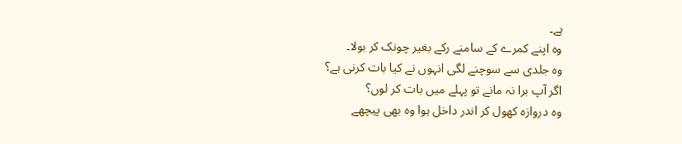ہے۔
وہ اپنے کمرے کے سامنے رکے بغیر چونک کر بولا۔
وہ جلدی سے سوچنے لگی انہوں نے کیا بات کرنی ہے؟
اگر آپ برا نہ مانے تو پہلے میں بات کر لوں؟
وہ دروازہ کھول کر اندر داخل ہوا وہ بھی پیچھے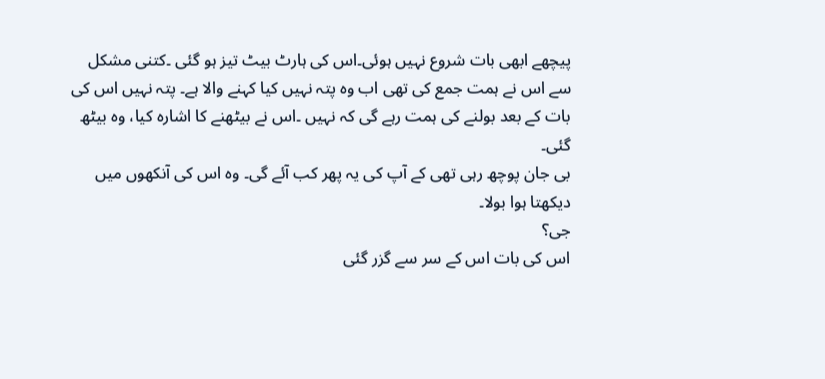پیچھے ابھی بات شروع نہیں ہوئی۔اس کی ہارٹ بیٹ تیز ہو گئی ۔کتنی مشکل سے اس نے ہمت جمع کی تھی اب وہ پتہ نہیں کیا کہنے والا ہے۔ پتہ نہیں اس کی بات کے بعد بولنے کی ہمت رہے گی کہ نہیں ۔اس نے بیٹھنے کا اشارہ کیا، وہ بیٹھ گئی۔
بی جان پوچھ رہی تھی کے آپ کی یہ پھر کب آئے گی۔ وہ اس کی آنکھوں میں دیکھتا ہوا بولا۔
جی؟
اس کی بات اس کے سر سے گزر گئی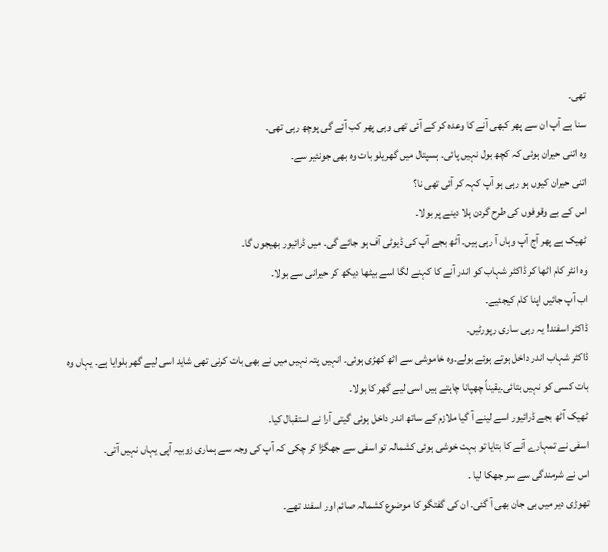تھی۔
سنا ہے آپ ان سے پھر کبھی آنے کا وعدہ کر کے آئی تھی وہی پھر کب آئے گی پوچھ رہی تھی۔
وہ اتنی حیران ہوئی کہ کچھ بول نہیں پائی۔ ہسپتال میں گھریلو بات وہ بھی جونئیر سے۔
اتنی حیران کیوں ہو رہی ہو آپ کہہ کر آئی تھی نا؟
اس کے بے وقوفوں کی طرح گردن ہلا دینے پر بولا۔
ٹھیک ہے پھر آج آپ وہاں آ رہی ہیں۔ آٹھ بجے آپ کی ڈیوٹی آف ہو جائے گی۔ میں ڈرائیور بھیجوں گا۔
وہ انٹر کام اٹھا کر ڈاکٹر شہاب کو اندر آنے کا کہنے لگا اسے بیٹھا دیکھ کر حیرانی سے بولا۔
اب آپ جائیں اپنا کام کیجئیے۔
ڈاکٹر اسفند! یہ رہی ساری رپورٹیں۔
ڈاکٹر شہاب اندر داخل ہوتے ہوئے بولے۔وہ خاموشی سے اٹھ کھڑی ہوئی۔ انہیں پتہ نہیں میں نے بھی بات کرنی تھی شاید اسی لیے گھر بلوایا ہے۔ یہاں وہ بات کسی کو نہیں بتائی۔یقیناً چھپانا چاہتے ہیں اسی لیے گھر کا بولا۔
ٹھیک آٹھ بجے ڈرائیور اسے لینے آ گیا ملازم کے ساتھ اندر داخل ہوئی گیتی آرا نے استقبال کیا۔
اسفی نے تمہارے آنے کا بتایا تو بہت خوشی ہوئی کشمالہ تو اسفی سے جھگڑا کر چکی کہ آپ کی وجہ سے ہماری زوبیہ آپی یہاں نہیں آتی۔
اس نے شرمندگی سے سر جھکا لیا ۔
تھوڑی دیر میں بی جان بھی آ گئی۔ ان کی گفتگو کا موضوع کشمالہ صائم اور اسفند تھے۔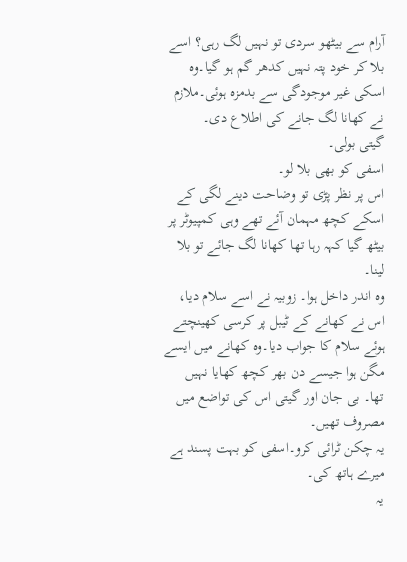آرام سے بیٹھو سردی تو نہیں لگ رہی؟ اسے بلا کر خود پتہ نہیں کدھر گم ہو گیا۔وہ اسکی غیر موجودگی سے بدمزہ ہوئی۔ملازم نے کھانا لگ جانے کی اطلاع دی۔
گیتی بولی۔
اسفی کو بھی بلا لو۔
اس پر نظر پڑی تو وضاحت دینے لگی کے اسکے کچھ مہمان آئے تھے وہی کمپیوٹر پر بیٹھ گیا کہہ رہا تھا کھانا لگ جائے تو بلا لینا۔
وہ اندر داخل ہوا۔ زوبیہ نے اسے سلام دیا، اس نے کھانے کے ٹیبل پر کرسی کھینچتے ہوئے سلام کا جواب دیا۔وہ کھانے میں ایسے مگن ہوا جیسے دن بھر کچھ کھایا نہیں تھا۔ بی جان اور گیتی اس کی تواضع میں مصروف تھیں۔
یہ چکن ٹرائی کرو۔اسفی کو بہت پسند ہے میرے ہاتھ کی۔
یہ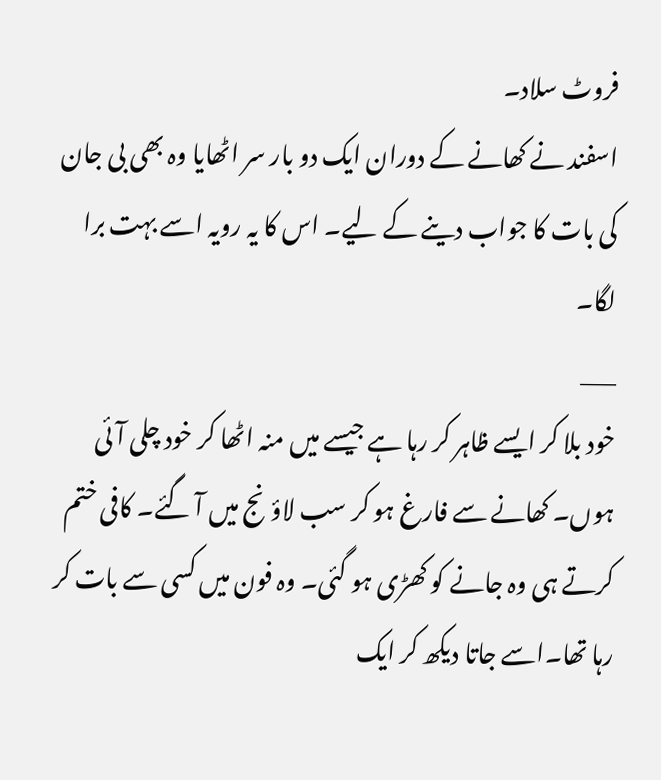فروٹ سلاد۔
اسفند نے کھانے کے دوران ایک دو بار سر اٹھایا وہ بھی بی جان کی بات کا جواب دینے کے لیے۔ اس کا یہ رویہ اسے بہت برا لگا۔
___
خود بلا کر ایسے ظاہر کر رہا ہے جیسے میں منہ اٹھا کر خود چلی آئی ہوں۔ کھانے سے فارغ ہو کر سب لاؤنج میں آ گئے۔ کافی ختم کرتے ہی وہ جانے کو کھڑی ہو گئی۔ وہ فون میں کسی سے بات کر رہا تھا۔اسے جاتا دیکھ کر ایک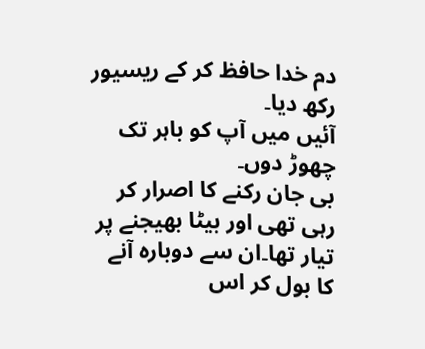دم خدا حافظ کر کے ریسیور رکھ دیا۔
آئیں میں آپ کو باہر تک چھوڑ دوں۔
بی جان رکنے کا اصرار کر رہی تھی اور بیٹا بھیجنے پر تیار تھا۔ان سے دوبارہ آنے کا بول کر اس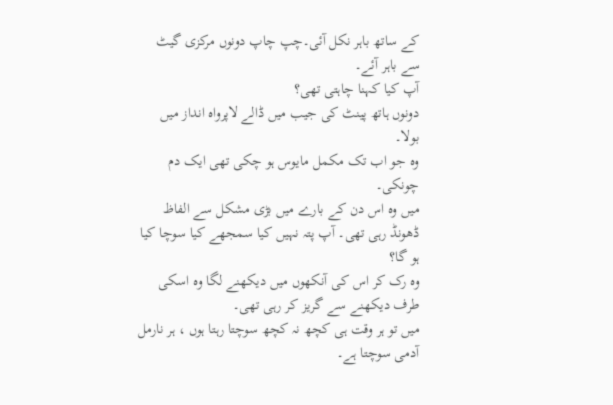کے ساتھ باہر نکل آئی۔چپ چاپ دونوں مرکزی گیٹ سے باہر آئے۔
آپ کیا کہنا چاہتی تھی؟
دونوں ہاتھ پینٹ کی جیب میں ڈالے لاپرواہ انداز میں بولا۔
وہ جو اب تک مکمل مایوس ہو چکی تھی ایک دم چونکی۔
میں وہ اس دن کے بارے میں بڑی مشکل سے الفاظ ڈھونڈ رہی تھی۔ آپ پتہ نہیں کیا سمجھے کیا سوچا کیا ہو گا؟
وہ رک کر اس کی آنکھوں میں دیکھنے لگا وہ اسکی طرف دیکھنے سے گریز کر رہی تھی۔
میں تو ہر وقت ہی کچھ نہ کچھ سوچتا رہتا ہوں ، ہر نارمل آدمی سوچتا ہے۔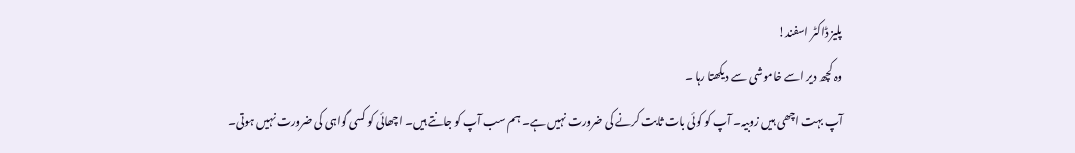پلیز ڈاکٹر اسفند!
وہ کچھ دیر اسے خاموشی سے دیکھتا رہا ۔
آپ بہت اچھی ہیں زوبیہ۔ آپ کو کوئی بات ثابت کرنے کی ضرورت نہیں ہے۔ ہم سب آپ کو جانتے ہیں۔ اچھائی کو کسی گواہی کی ضرورت نہیں ہوتی۔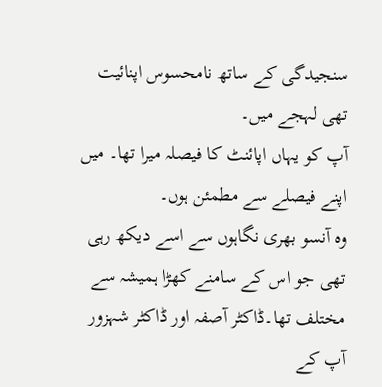سنجیدگی کے ساتھ نامحسوس اپنائیت تھی لہجے میں۔
آپ کو یہاں اپائنٹ کا فیصلہ میرا تھا۔ میں اپنے فیصلے سے مطمئن ہوں۔
وہ آنسو بھری نگاہوں سے اسے دیکھ رہی تھی جو اس کے سامنے کھڑا ہمیشہ سے مختلف تھا۔ڈاکٹر آصفہ اور ڈاکٹر شہزور آپ کے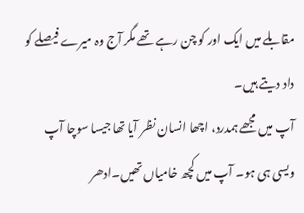مقابلے میں ایک اور کو چن رہے تھے مگر آج وہ میرے فیصلے کو داد دیتے ہیں۔
آپ میں مجھے ہمدرد، اچھا انسان نظر آیا تھا جیسا سوچا آپ ویسی ہی ہو۔ آپ میں کچھ خامیاں تھیں۔ادھر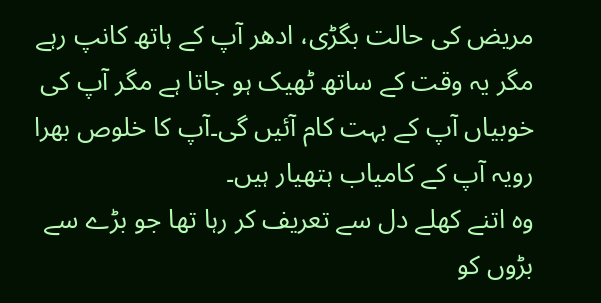مریض کی حالت بگڑی، ادھر آپ کے ہاتھ کانپ رہے مگر یہ وقت کے ساتھ ٹھیک ہو جاتا ہے مگر آپ کی خوبیاں آپ کے بہت کام آئیں گی۔آپ کا خلوص بھرا رویہ آپ کے کامیاب ہتھیار ہیں۔
وہ اتنے کھلے دل سے تعریف کر رہا تھا جو بڑے سے بڑوں کو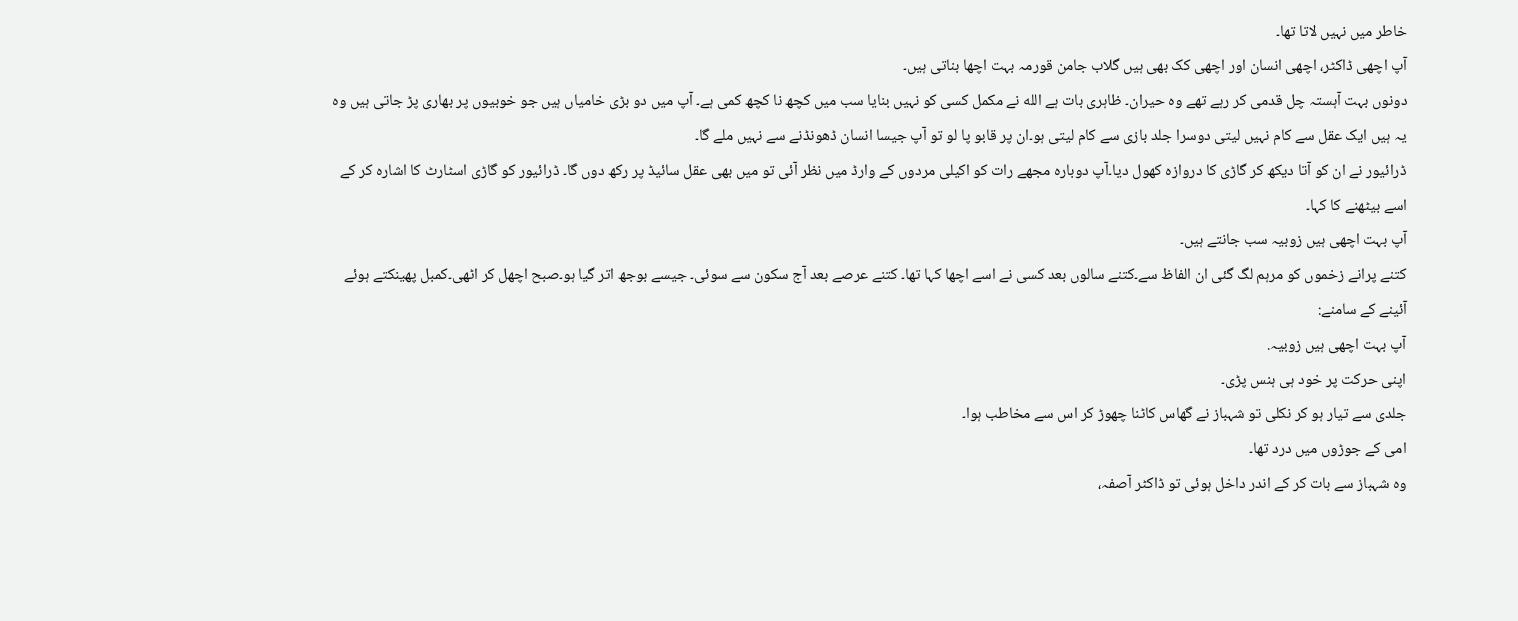خاطر میں نہیں لاتا تھا۔
آپ اچھی ڈاکٹر، اچھی انسان اور اچھی کک بھی ہیں گلاب جامن قورمہ بہت اچھا بناتی ہیں۔
دونوں بہت آہستہ چل قدمی کر رہے تھے وہ حیران۔ ظاہری بات ہے الله نے مکمل کسی کو نہیں بنایا سب میں کچھ نا کچھ کمی ہے۔ آپ میں دو بڑی خامیاں ہیں جو خوبیوں پر بھاری پڑ جاتی ہیں وہ یہ ہیں ایک عقل سے کام نہیں لیتی دوسرا جلد بازی سے کام لیتی ہو۔ان پر قابو پا لو تو آپ جیسا انسان ڈھونڈنے سے نہیں ملے گا۔
ڈرائیور نے ان کو آتا دیکھ کر گاڑی کا دروازہ کھول دیا۔آپ دوبارہ مجھے رات کو اکیلی مردوں کے وارڈ میں نظر آئی تو میں بھی عقل سائیڈ پر رکھ دوں گا۔ ڈرائیور کو گاڑی اسٹارٹ کا اشارہ کر کے اسے بیٹھنے کا کہا۔
آپ بہت اچھی ہیں زوبیہ سب جانتے ہیں۔
کتنے پرانے زخموں کو مرہم لگ گئی ان الفاظ سے۔کتنے سالوں بعد کسی نے اسے اچھا کہا تھا۔ کتنے عرصے بعد آج سکون سے سوئی۔ جیسے بوجھ اتر گیا ہو۔صبح اچھل کر اٹھی۔کمبل پھینکتے ہوئے آئینے کے سامنے:
آپ بہت اچھی ہیں زوبیہ.
اپنی حرکت پر خود ہی ہنس پڑی۔
جلدی سے تیار ہو کر نکلی تو شہباز نے گھاس کاٹنا چھوڑ کر اس سے مخاطب ہوا۔
امی کے جوڑوں میں درد تھا۔
وہ شہباز سے بات کر کے اندر داخل ہوئی تو ڈاکٹر آصفہ،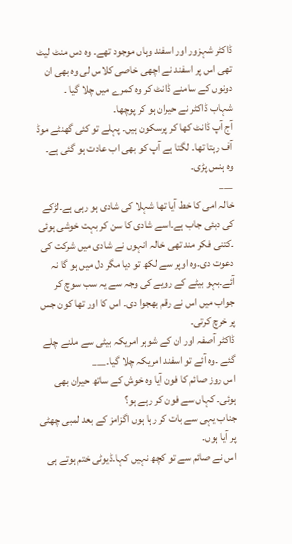ڈاکٹر شہزور اور اسفند وہاں موجود تھے۔ وہ دس منٹ لیٹ تھی اس پر اسفند نے اچھی خاصی کلاس لی وہ بھی ان دونوں کے سامنے ڈانٹ کر وہ کمرے میں چلا گیا ۔
شہاب ڈاکٹر نے حیران ہو کر پوچھا۔
آج آپ ڈانٹ کھا کر پرسکون ہیں۔ پہلے تو کئی گھنٹے موڈ آف رہتا تھا۔ لگتا ہے آپ کو بھی اب عادت ہو گئی ہے۔
وہ ہنس پڑی۔
___
خالہ امی کا خط آیا تھا شہلا کی شادی ہو رہی ہے۔لڑکے کی دبئی جاب ہے۔اسے شادی کا سن کر بہت خوشی ہوئی ۔کتنی فکر مند تھی خالہ انہوں نے شادی میں شرکت کی دعوت دی۔وہ اوپر سے لکھ تو دیا مگر دل میں ہو گا نہ آئے۔بہو بیٹے کے رویے کی وجہ سے یہ سب سوچ کر جواب میں اس نے رقم بھجوا دی۔ اس کا اور تھا کون جس پر خرچ کرتی۔
ڈاکٹر آصفہ اور ان کے شوہر امریکہ بیٹی سے ملنے چلے گئے ۔وہ آئے تو اسفند امریکہ چلا گیا۔___
اس روز صائم کا فون آیا وہ خوش کے ساتھ حیران بھی ہوئی۔ کہاں سے فون کر رہے ہو؟
جناب یہی سے بات کر رہا ہوں اگزامز کے بعد لمبی چھٹی پر آیا ہوں۔
اس نے صائم سے تو کچھ نہیں کہا۔ڈیوٹی ختم ہوتے ہی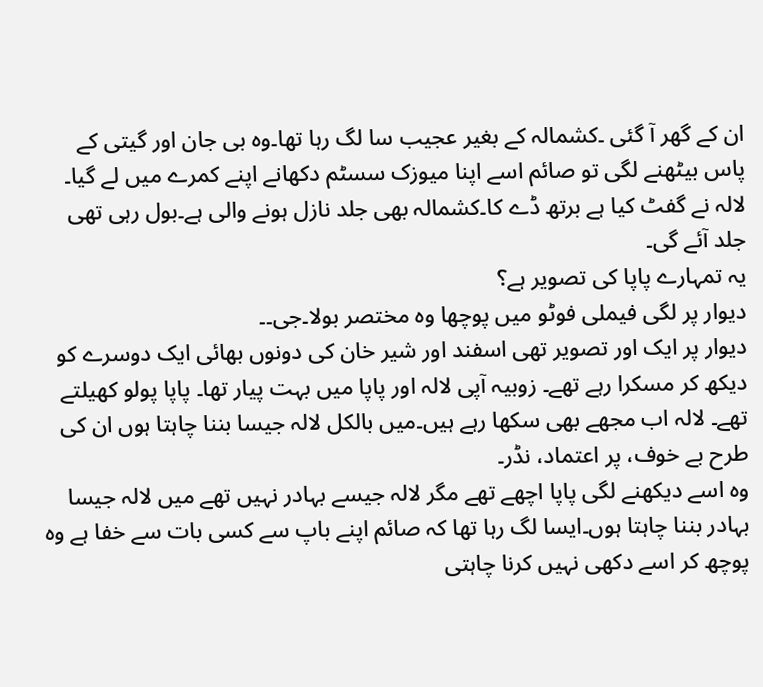ان کے گھر آ گئی ۔کشمالہ کے بغیر عجیب سا لگ رہا تھا۔وہ بی جان اور گیتی کے پاس بیٹھنے لگی تو صائم اسے اپنا میوزک سسٹم دکھانے اپنے کمرے میں لے گیا۔
لالہ نے گفٹ کیا ہے برتھ ڈے کا۔کشمالہ بھی جلد نازل ہونے والی ہے۔بول رہی تھی جلد آئے گی۔
یہ تمہارے پاپا کی تصویر ہے؟
دیوار پر لگی فیملی فوٹو میں پوچھا وہ مختصر بولا۔جی۔۔
دیوار پر ایک اور تصویر تھی اسفند اور شیر خان کی دونوں بھائی ایک دوسرے کو دیکھ کر مسکرا رہے تھے۔ زوبیہ آپی لالہ اور پاپا میں بہت پیار تھا۔ پاپا پولو کھیلتے تھے۔ لالہ اب مجھے بھی سکھا رہے ہیں۔میں بالکل لالہ جیسا بننا چاہتا ہوں ان کی طرح بے خوف، پر اعتماد، نڈر۔
وہ اسے دیکھنے لگی پاپا اچھے تھے مگر لالہ جیسے بہادر نہیں تھے میں لالہ جیسا بہادر بننا چاہتا ہوں۔ایسا لگ رہا تھا کہ صائم اپنے باپ سے کسی بات سے خفا ہے وہ پوچھ کر اسے دکھی نہیں کرنا چاہتی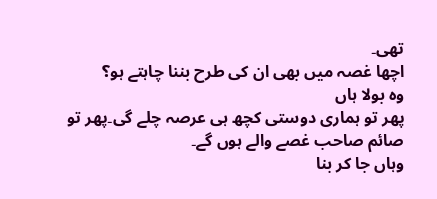تھی۔
اچھا غصہ میں بھی ان کی طرح بننا چاہتے ہو؟
وہ بولا ہاں
پھر تو ہماری دوستی کچھ ہی عرصہ چلے گی۔پھر تو صائم صاحب غصے والے ہوں گے۔
وہاں جا کر بنا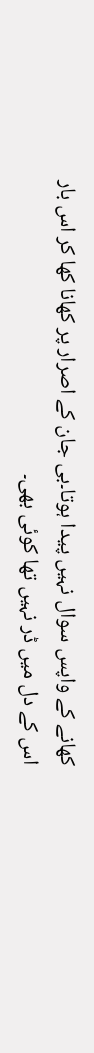کھانے کے واپس سوال نہیں پیدا ہوتا۔بی جان کے اصرار پر کھانا کھا کر اس بار اس کے دل میں ڈر نہیں تھا کوئی بھی۔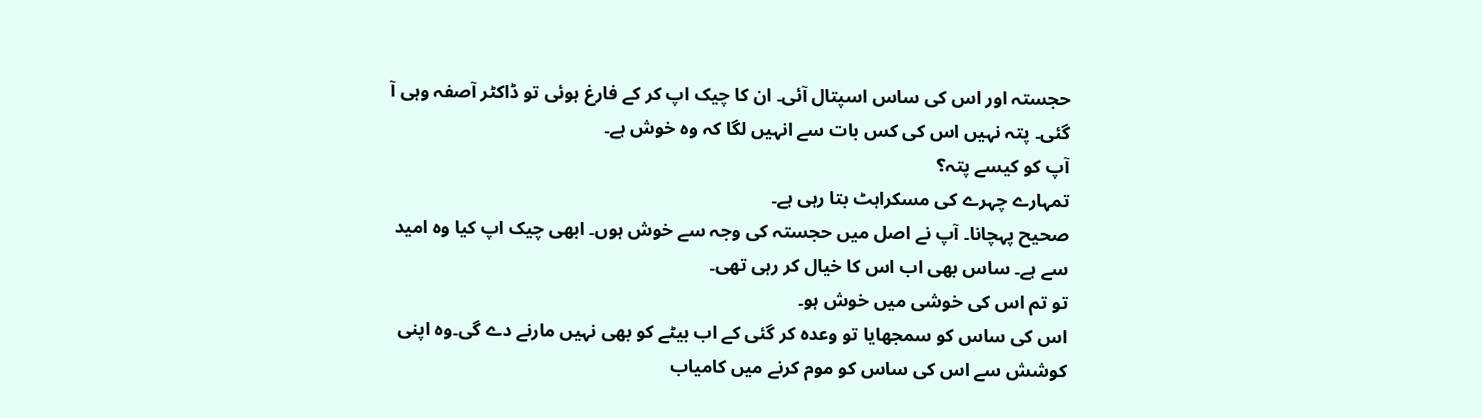حجستہ اور اس کی ساس اسپتال آئی۔ ان کا چیک اپ کر کے فارغ ہوئی تو ڈاکٹر آصفہ وہی آ گئی۔ پتہ نہیں اس کی کس بات سے انہیں لگا کہ وہ خوش ہے۔
آپ کو کیسے پتہ؟
تمہارے چہرے کی مسکراہٹ بتا رہی ہے۔
صحیح پہچانا۔ آپ نے اصل میں حجستہ کی وجہ سے خوش ہوں۔ ابھی چیک اپ کیا وہ امید سے ہے۔ ساس بھی اب اس کا خیال کر رہی تھی۔
تو تم اس کی خوشی میں خوش ہو۔
اس کی ساس کو سمجھایا تو وعدہ کر گئی کے اب بیٹے کو بھی نہیں مارنے دے گی۔وہ اپنی کوشش سے اس کی ساس کو موم کرنے میں کامیاب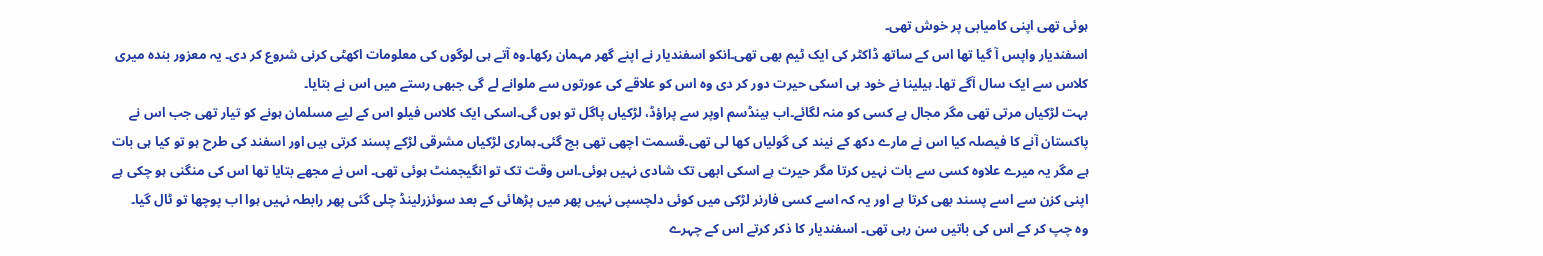ہوئی تھی اپنی کامیابی پر خوش تھی۔
اسفندیار واپس آ گیا تھا اس کے ساتھ ڈاکٹر کی ایک ٹیم بھی تھی۔انکو اسفندیار نے اپنے گھر مہمان رکھا۔وہ آتے ہی لوگوں کی معلومات اکھٹی کرنی شروع کر دی۔ یہ معزور بندہ میری کلاس سے ایک سال آگے تھا۔ ہیلینا نے خود ہی اسکی حیرت دور کر دی وہ اس کو علاقے کی عورتوں سے ملوانے لے گی جبھی رستے میں اس نے بتایا۔
بہت لڑکیاں مرتی تھی مگر مجال ہے کسی کو منہ لگائے۔اب ہینڈسم اوپر سے پراؤڈ، لڑکیاں پاگل تو ہوں گی۔اسکی ایک کلاس فیلو اس کے لیے مسلمان ہونے کو تیار تھی جب اس نے پاکستان آنے کا فیصلہ کیا اس نے مارے دکھ کے نیند کی گولیاں کھا لی تھی۔قسمت اچھی تھی بچ گئی۔ہماری لڑکیاں مشرقی لڑکے پسند کرتی ہیں اور اسفند کی طرح ہو تو کیا ہی بات ہے مگر یہ میرے علاوہ کسی سے بات نہیں کرتا مگر حیرت ہے اسکی ابھی تک شادی نہیں ہوئی۔اس وقت تک تو انگیجمنٹ ہوئی تھی۔ اس نے مجھے بتایا تھا اس کی منگنی ہو چکی ہے اپنی کزن سے اسے پسند بھی کرتا ہے اور یہ کہ اسے کسی فارنر لڑکی میں کوئی دلچسپی نہیں پھر میں پڑھائی کے بعد سوئزرلینڈ چلی گئی پھر رابطہ نہیں ہوا اب پوچھا تو ٹال گیا۔
وہ چپ کر کے اس کی باتیں سن رہی تھی۔ اسفندیار کا ذکر کرتے اس کے چہرے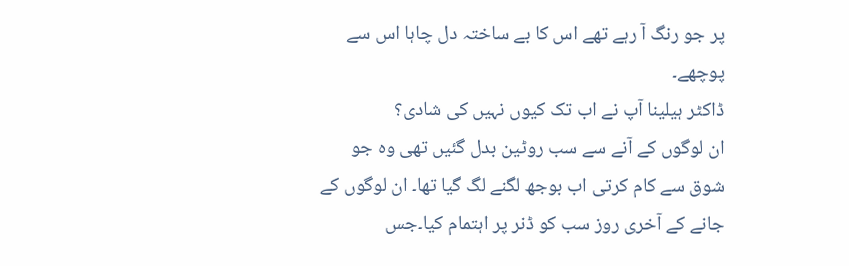پر جو رنگ آ رہے تھے اس کا بے ساختہ دل چاہا اس سے پوچھے۔
ڈاکٹر ہیلینا آپ نے اب تک کیوں نہیں کی شادی؟
ان لوگوں کے آنے سے سب روٹین بدل گئیں تھی وہ جو شوق سے کام کرتی اب بوجھ لگنے لگ گیا تھا۔ ان لوگوں کے جانے کے آخری روز سب کو ڈنر پر اہتمام کیا۔جس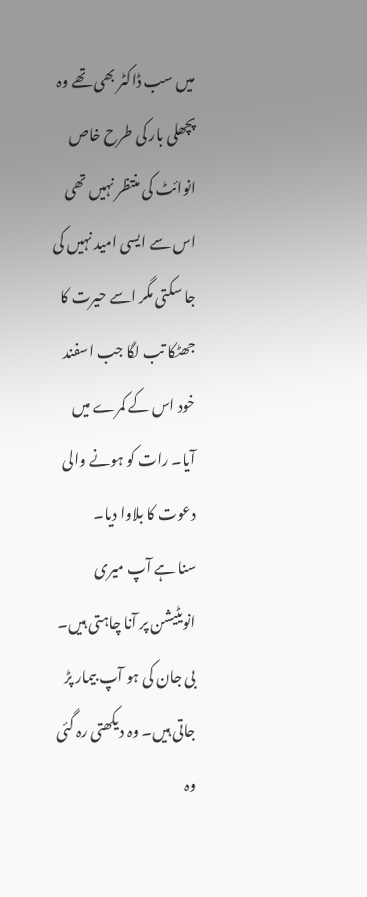میں سب ڈاکٹر بھی تھے وہ پچھلی بار کی طرح خاص انوائٹ کی منتظر نہیں تھی اس سے ایسی امید نہیں کی جا سکتی مگر اسے حیرت کا جھٹکا تب لگا جب اسفند خود اس کے کمرے میں آیا۔ رات کو ہونے والی دعوت کا بلاوا دیا۔
سنا ہے آپ میری انویٹیشن پر آنا چاہتی ہیں۔ بی جان کی ہو آپ بیمار پڑ جاتی ہیں۔ وہ دیکھتی رہ گئی وہ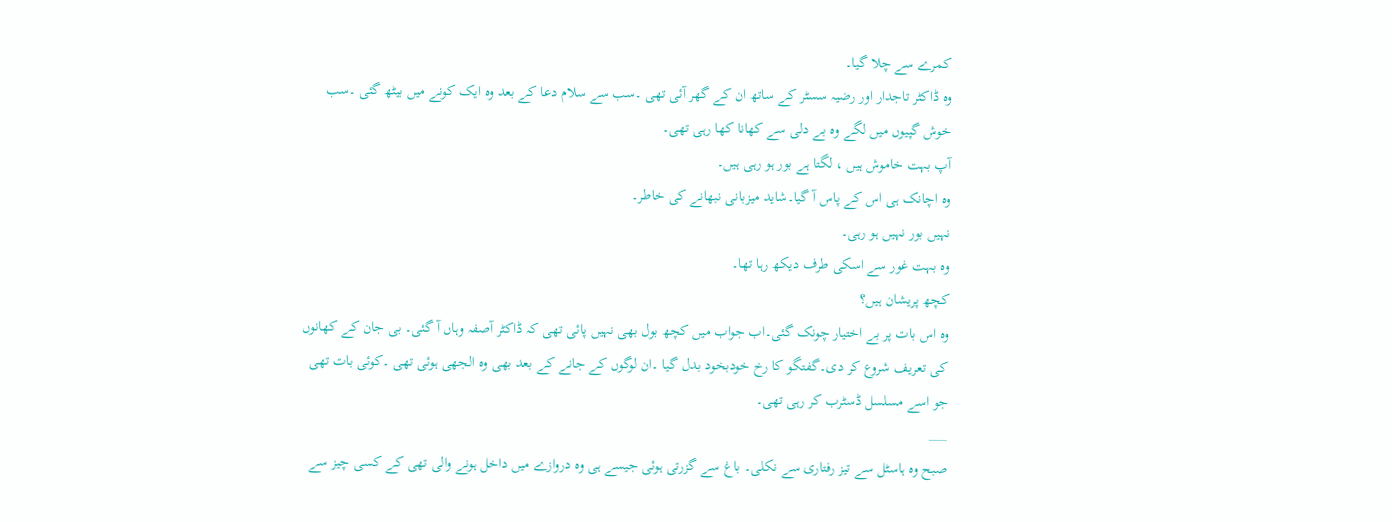کمرے سے چلا گیا۔
وہ ڈاکٹر تاجدار اور رضیہ سسٹر کے ساتھ ان کے گھر آئی تھی ۔سب سے سلام دعا کے بعد وہ ایک کونے میں بیٹھ گئی ۔سب خوش گپیوں میں لگے وہ بے دلی سے کھانا کھا رہی تھی۔
آپ بہت خاموش ہیں ، لگتا ہے بور ہو رہی ہیں۔
وہ اچانک ہی اس کے پاس آ گیا۔شاید میزبانی نبھانے کی خاطر۔
نہیں بور نہیں ہو رہی۔
وہ بہت غور سے اسکی طرف دیکھ رہا تھا۔
کچھ پریشان ہیں؟
وہ اس بات پر بے اختیار چونک گئی۔اب جواب میں کچھ بول بھی نہیں پائی تھی کہ ڈاکٹر آصفہ وہاں آ گئی۔ بی جان کے کھانوں کی تعریف شروع کر دی۔گفتگو کا رخ خودبخود بدل گیا ۔ان لوگوں کے جانے کے بعد بھی وہ الجھی ہوئی تھی ۔کوئی بات تھی جو اسے مسلسل ڈسٹرب کر رہی تھی۔
___
صبح وہ ہاسٹل سے تیز رفتاری سے نکلی۔ باغ سے گزرتی ہوئی جیسے ہی وہ دروازے میں داخل ہونے والی تھی کے کسی چیز سے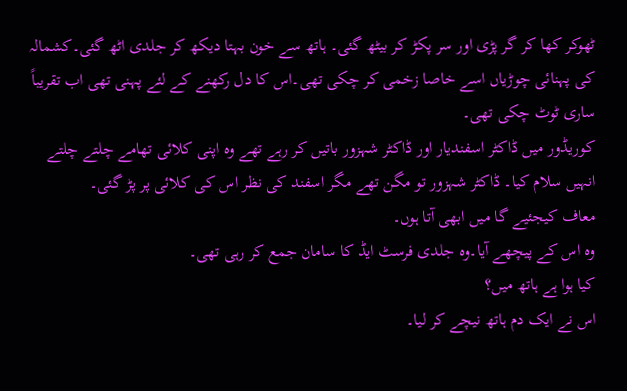ٹھوکر کھا کر گر پڑی اور سر پکڑ کر بیٹھ گئی۔ ہاتھ سے خون بہتا دیکھ کر جلدی اٹھ گئی۔کشمالہ کی پہنائی چوڑیاں اسے خاصا زخمی کر چکی تھی۔اس کا دل رکھنے کے لئے پہنی تھی اب تقریباً ساری ٹوٹ چکی تھی۔
کوریڈور میں ڈاکٹر اسفندیار اور ڈاکٹر شہزور باتیں کر رہے تھے وہ اپنی کلائی تھامے چلتے چلتے انہیں سلام کیا۔ ڈاکٹر شہزور تو مگن تھے مگر اسفند کی نظر اس کی کلائی پر پڑ گئی۔
معاف کیجئیے گا میں ابھی آتا ہوں۔
وہ اس کے پیچھے آیا۔وہ جلدی فرسٹ ایڈ کا سامان جمع کر رہی تھی۔
کیا ہوا ہے ہاتھ میں؟
اس نے ایک دم ہاتھ نیچے کر لیا۔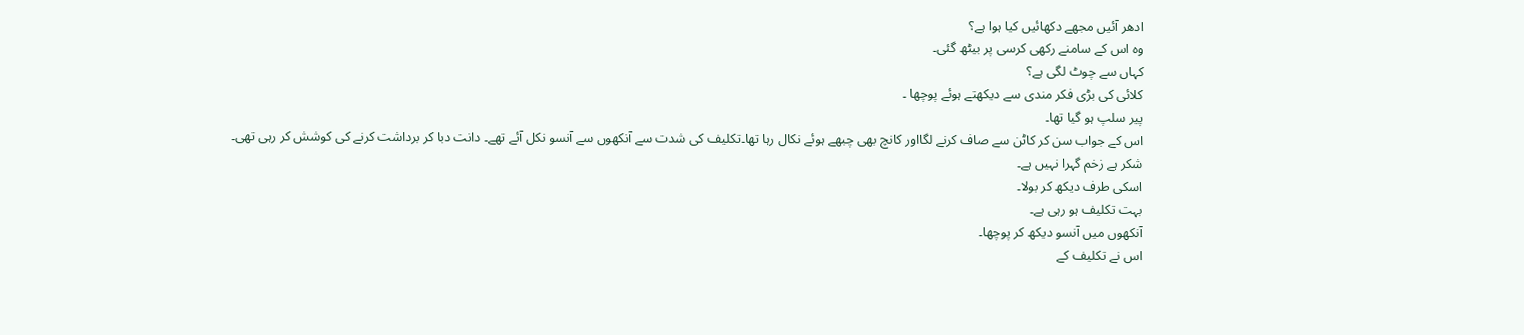ادھر آئیں مجھے دکھائیں کیا ہوا ہے؟
وہ اس کے سامنے رکھی کرسی پر بیٹھ گئی۔
کہاں سے چوٹ لگی ہے؟
کلائی کی بڑی فکر مندی سے دیکھتے ہوئے پوچھا ۔
پیر سلپ ہو گیا تھا۔
اس کے جواب سن کر کاٹن سے صاف کرنے لگااور کانچ بھی چبھے ہوئے نکال رہا تھا۔تکلیف کی شدت سے آنکھوں سے آنسو نکل آئے تھے۔ دانت دبا کر برداشت کرنے کی کوشش کر رہی تھی۔
شکر ہے زخم گہرا نہیں ہے۔
اسکی طرف دیکھ کر بولا۔
بہت تکلیف ہو رہی ہے۔
آنکھوں میں آنسو دیکھ کر پوچھا۔
اس نے تکلیف کے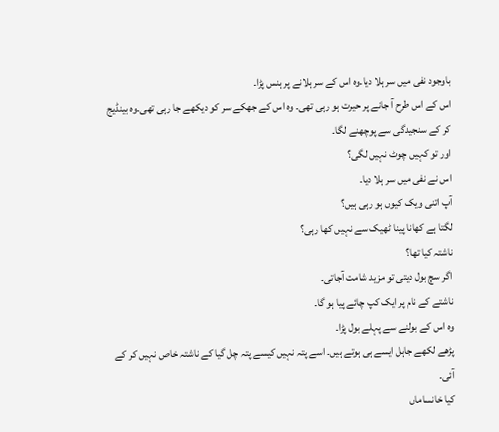باوجود نفی میں سر ہلا دیا۔وہ اس کے سر ہلانے پر ہنس پڑا۔
اس کے اس طرح آ جانے پر حیرت ہو رہی تھی۔ وہ اس کے جھکے سر کو دیکھے جا رہی تھی۔وہ بینڈیج کر کے سنجیدگی سے پوچھنے لگا۔
اور تو کہیں چوٹ نہیں لگی؟
اس نے نفی میں سر ہلا دیا۔
آپ اتنی ویک کیوں ہو رہی ہیں؟
لگتا ہے کھانا پینا ٹھیک سے نہیں کھا رہی؟
ناشتہ کیا تھا؟
اگر سچ بول دیتی تو مزید شامت آجاتی۔
ناشتے کے نام پر ایک کپ چائے پیا ہو گا۔
وہ اس کے بولنے سے پہلے بول پڑا۔
پڑھے لکھے جاہل ایسے ہی ہوتے ہیں۔ اسے پتہ نہیں کیسے پتہ چل گیا کے ناشتہ خاص نہیں کر کے آئی۔
کیا خانساماں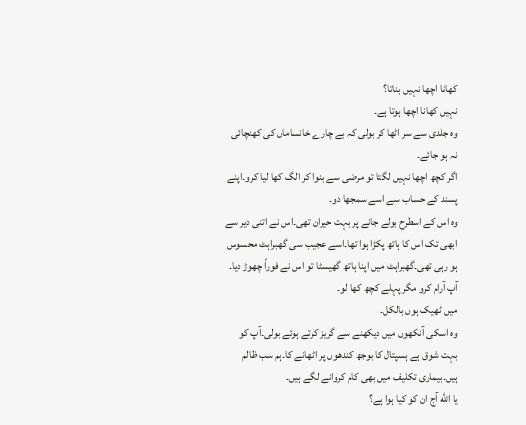کھانا اچھا نہیں بناتا؟
نہیں کھانا اچھا ہوتا ہے۔
وہ جلدی سے سر اٹھا کر بولی کہ بے چارے خانساماں کی کھنچائی نہ ہو جائے۔
اگر کچھ اچھا نہیں لگتا تو مرضی سے بنوا کر الگ کھا لیا کرو۔اپنے پسند کے حساب سے اسے سمجھا دو۔
وہ اس کے اسطرح بولے جانے پر بہت حیران تھی۔اس نے اتنی دیر سے ابھی تک اس کا ہاتھ پکڑا ہوا تھا۔اسے عجیب سی گھبراہٹ محسوس ہو رہی تھی۔گھبراہٹ میں اپنا ہاتھ گھیسٹا تو اس نے فوراً چھوڑ دیا۔
آپ آرام کرو مگر پہلے کچھ کھا لو۔
میں ٹھیک ہوں بالکل۔
وہ اسکی آنکھوں میں دیکھنے سے گریز کرتے ہوئے بولی۔آپ کو بہت شوق ہے ہسپتال کا بوجھ کندھوں پر اٹھانے کا۔ہم سب ظالم ہیں۔بیماری تکلیف میں بھی کام کروانے لگے ہیں۔
یا الله آج ان کو کیا ہوا ہے؟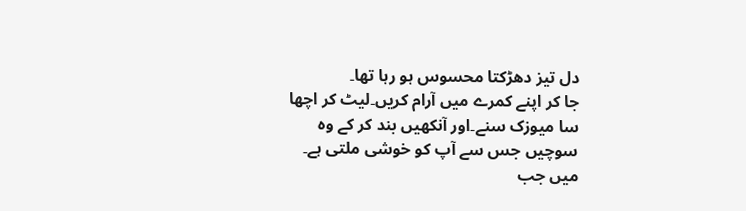دل تیز دھڑکتا محسوس ہو رہا تھا۔
جا کر اپنے کمرے میں آرام کریں۔لیٹ کر اچھا سا میوزک سنے۔اور آنکھیں بند کر کے وہ سوچیں جس سے آپ کو خوشی ملتی ہے۔ میں جب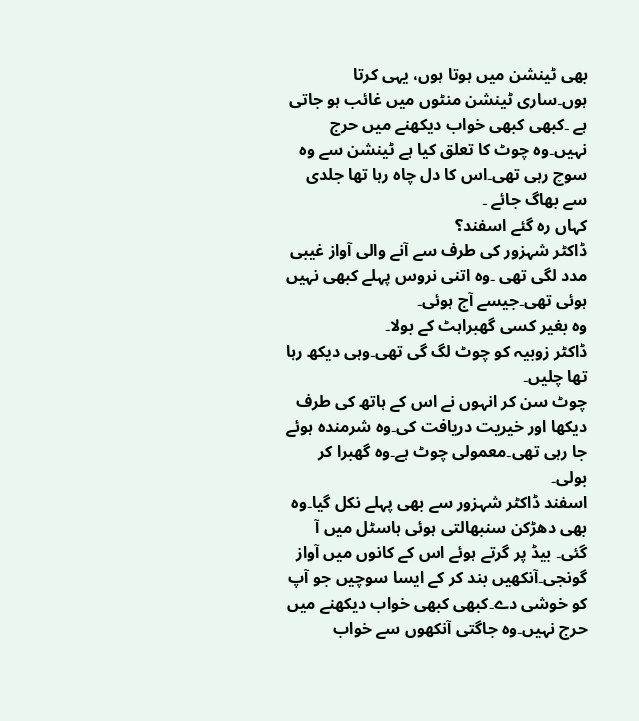بھی ٹینشن میں ہوتا ہوں، یہی کرتا ہوں۔ساری ٹینشن منٹوں میں غائب ہو جاتی ہے ۔کبھی کبھی خواب دیکھنے میں حرج نہیں۔وہ چوٹ کا تعلق کیا ہے ٹینشن سے وہ سوچ رہی تھی۔اس کا دل چاہ رہا تھا جلدی سے بھاگ جائے ۔
کہاں رہ گئے اسفند؟
ڈاکٹر شہزور کی طرف سے آنے والی آواز غیبی مدد لگی تھی ۔وہ اتنی نروس پہلے کبھی نہیں ہوئی تھی۔جیسے آج ہوئی۔
وہ بغیر کسی گھبراہٹ کے بولا۔
ڈاکٹر زوبیہ کو چوٹ لگ گی تھی۔وہی دیکھ رہا تھا چلیں۔
چوٹ سن کر انہوں نے اس کے ہاتھ کی طرف دیکھا اور خیریت دریافت کی۔وہ شرمندہ ہوئے جا رہی تھی۔معمولی چوٹ ہے۔وہ گھبرا کر بولی۔
اسفند ڈاکٹر شہزور سے بھی پہلے نکل گیا۔وہ بھی دھڑکن سنبھالتی ہوئی ہاسٹل میں آ گئی۔ بیڈ پر گرتے ہوئے اس کے کانوں میں آواز گونجی۔آنکھیں بند کر کے ایسا سوچیں جو آپ کو خوشی دے۔کبھی کبھی خواب دیکھنے میں حرج نہیں۔وہ جاگتی آنکھوں سے خواب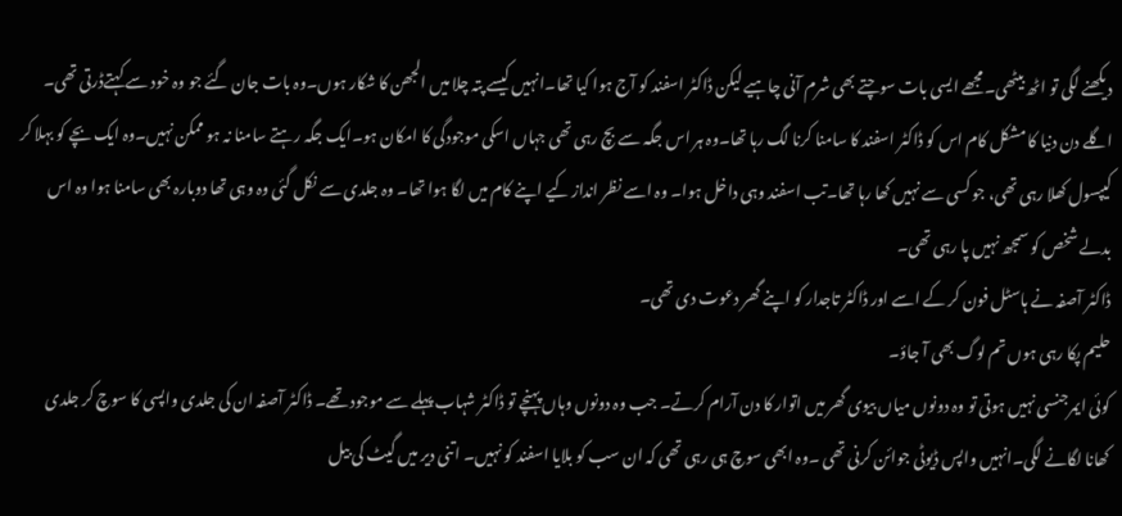دیکھنے لگی تو اٹھ بیٹھی۔مجھے ایسی بات سوچتے بھی شرم آنی چاہیے لیکن ڈاکٹر اسفند کو آج ہوا کیا تھا۔انہیں کیسے پتہ چلا میں الجھن کا شکار ہوں۔وہ بات جان گئے جو وہ خود سے کہتےڈرتی تھی۔
اگلے دن دنیا کا مشکل کام اس کو ڈاکٹر اسفند کا سامنا کرنا لگ رہا تھا۔وہ ہر اس جگہ سے بچ رہی تھی جہاں اسکی موجودگی کا امکان ہو۔ایک جگہ رہتے سامنا نہ ہو ممکن نہیں۔وہ ایک بچے کو بہلا کر کیپسول کھلا رہی تھی، جو کسی سے نہیں کھا رہا تھا۔تب اسفند وہی داخل ہوا۔ وہ اسے نظر انداز کیے اپنے کام میں لگا ہوا تھا۔ وہ جلدی سے نکل گئی وہ وہی تھا دوبارہ بھی سامنا ہوا وہ اس بدلے شخص کو سمجھ نہیں پا رہی تھی۔
ڈاکٹر آصفہ نے ہاسٹل فون کر کے اسے اور ڈاکٹر تاجدار کو اپنے گھر دعوت دی تھی۔
حلیم پکا رہی ہوں تم لوگ بھی آ جاؤ۔
کوئی ایمرجنسی نہیں ہوتی تو وہ دونوں میاں بیوی گھر میں اتوار کا دن آرام کرتے۔ جب وہ دونوں وہاں پہنچے تو ڈاکٹر شہاب پہلے سے موجود تھے۔ ڈاکٹر آصفہ ان کی جلدی واپسی کا سوچ کر جلدی کھانا لگانے لگی۔انہیں واپس ڈیوٹی جوائن کرنی تھی ۔وہ ابھی سوچ ہی رہی تھی کہ ان سب کو بلایا اسفند کو نہیں۔ اتنی دیر میں گیٹ کی بیل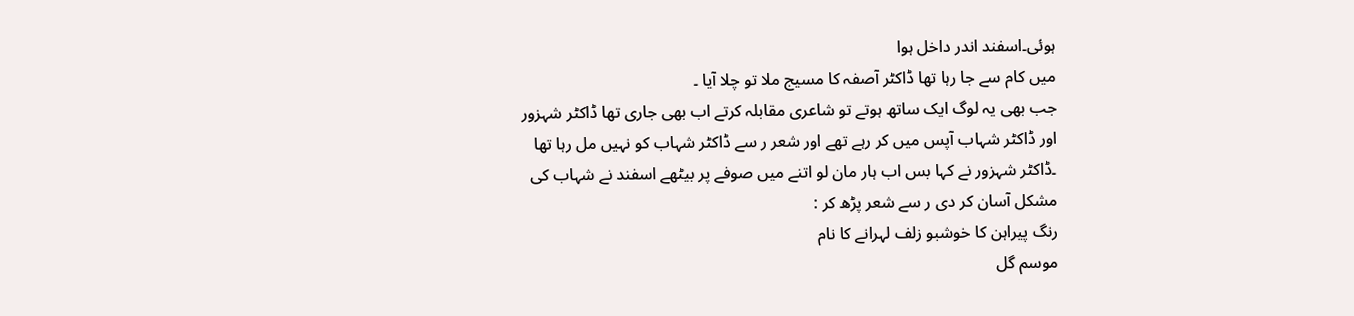ہوئی۔اسفند اندر داخل ہوا
میں کام سے جا رہا تھا ڈاکٹر آصفہ کا مسیج ملا تو چلا آیا ۔
جب بھی یہ لوگ ایک ساتھ ہوتے تو شاعری مقابلہ کرتے اب بھی جاری تھا ڈاکٹر شہزور اور ڈاکٹر شہاب آپس میں کر رہے تھے اور شعر ر سے ڈاکٹر شہاب کو نہیں مل رہا تھا ۔ڈاکٹر شہزور نے کہا بس اب ہار مان لو اتنے میں صوفے پر بیٹھے اسفند نے شہاب کی مشکل آسان کر دی ر سے شعر پڑھ کر :
رنگ پیراہن کا خوشبو زلف لہرانے کا نام
موسم گل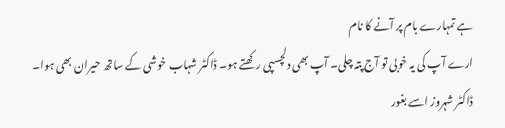ہے تمہارے بام پر آنے کا نام
ارے آپ کی یہ خوبی تو آج پتہ چلی۔ آپ بھی دلچسپی رکھتے ہو۔ ڈاکٹر شہاب خوشی کے ساتھ حیران بھی ہوا۔
ڈاکٹر شہروز اسے بغور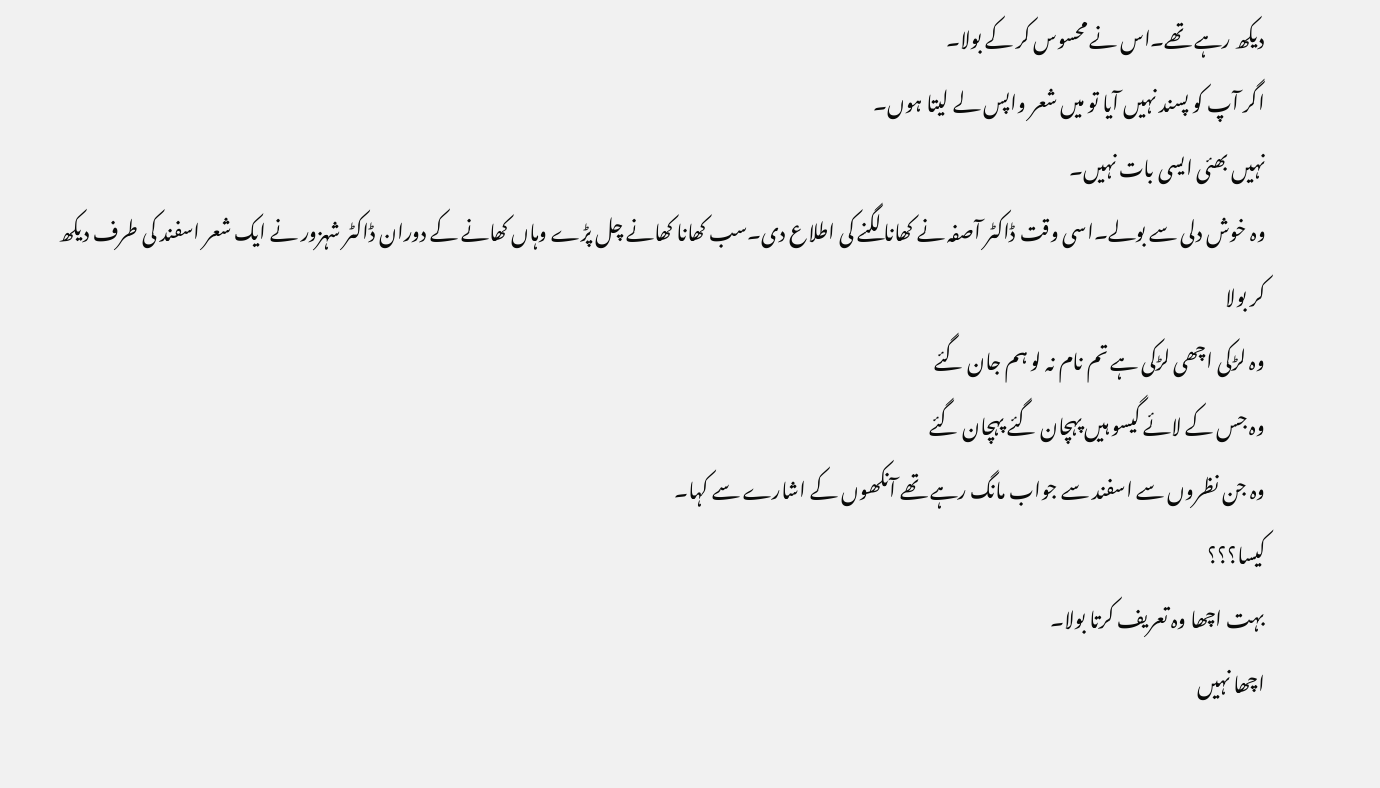دیکھ رہے تھے۔اس نے محسوس کر کے بولا۔
اگر آپ کو پسند نہیں آیا تو میں شعر واپس لے لیتا ہوں۔
نہیں بھئی ایسی بات نہیں۔
وہ خوش دلی سے بولے۔اسی وقت ڈاکٹر آصفہ نے کھانا لگنے کی اطلاع دی۔سب کھانا کھانے چل پڑے وہاں کھانے کے دوران ڈاکٹر شہزور نے ایک شعر اسفند کی طرف دیکھ کر بولا
وہ لڑکی اچھی لڑکی ہے تم نام نہ لو ہم جان گئے
وہ جس کے لائے گیسو ہیں پہچان گئے پہچان گئے
وہ جن نظروں سے اسفند سے جواب مانگ رہے تھے آنکھوں کے اشارے سے کہا۔
کیسا؟؟؟
بہت اچھا وہ تعریف کرتا بولا۔
اچھا نہیں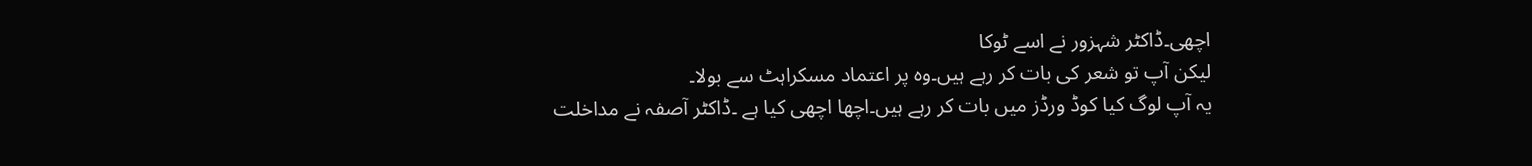اچھی۔ڈاکٹر شہزور نے اسے ٹوکا
لیکن آپ تو شعر کی بات کر رہے ہیں۔وہ پر اعتماد مسکراہٹ سے بولا۔
یہ آپ لوگ کیا کوڈ ورڈز میں بات کر رہے ہیں۔اچھا اچھی کیا ہے ۔ڈاکٹر آصفہ نے مداخلت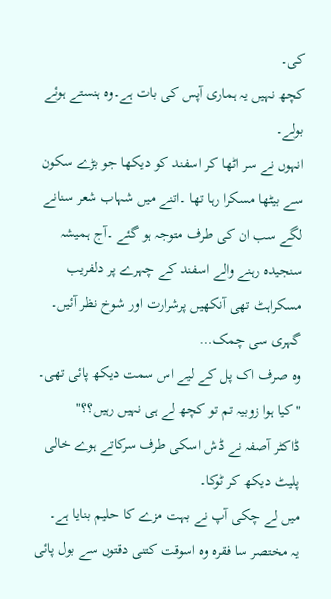کی۔
کچھ نہیں یہ ہماری آپس کی بات ہے۔وہ ہنستے ہوئے بولے۔
انہوں نے سر اٹھا کر اسفند کو دیکھا جو بڑے سکون سے بیٹھا مسکرا رہا تھا ۔اتنے میں شہاب شعر سنانے لگے سب ان کی طرف متوجہ ہو گئے ۔آج ہمیشہ سنجیدہ رہنے والے اسفند کے چہرے پر دلفریب مسکراہٹ تھی آنکھیں پرشرارت اور شوخ نظر آئیں۔
گہری سی چمک…
وہ صرف اک پل کے لیے اس سمت دیکھ پائی تھی۔
"کیا ہوا زوبیہ تم تو کچھ لے ہی نہیں رہیں؟؟"
ڈاکٹر آصفہ نے ڈش اسکی طرف سرکاتے ہوے خالی پلیٹ دیکھ کر ٹوکا۔
میں لے چکی آپ نے بہت مزے کا حلیم بنایا ہے۔
یہ مختصر سا فقرہ وہ اسوقت کتنی دقتوں سے بول پائی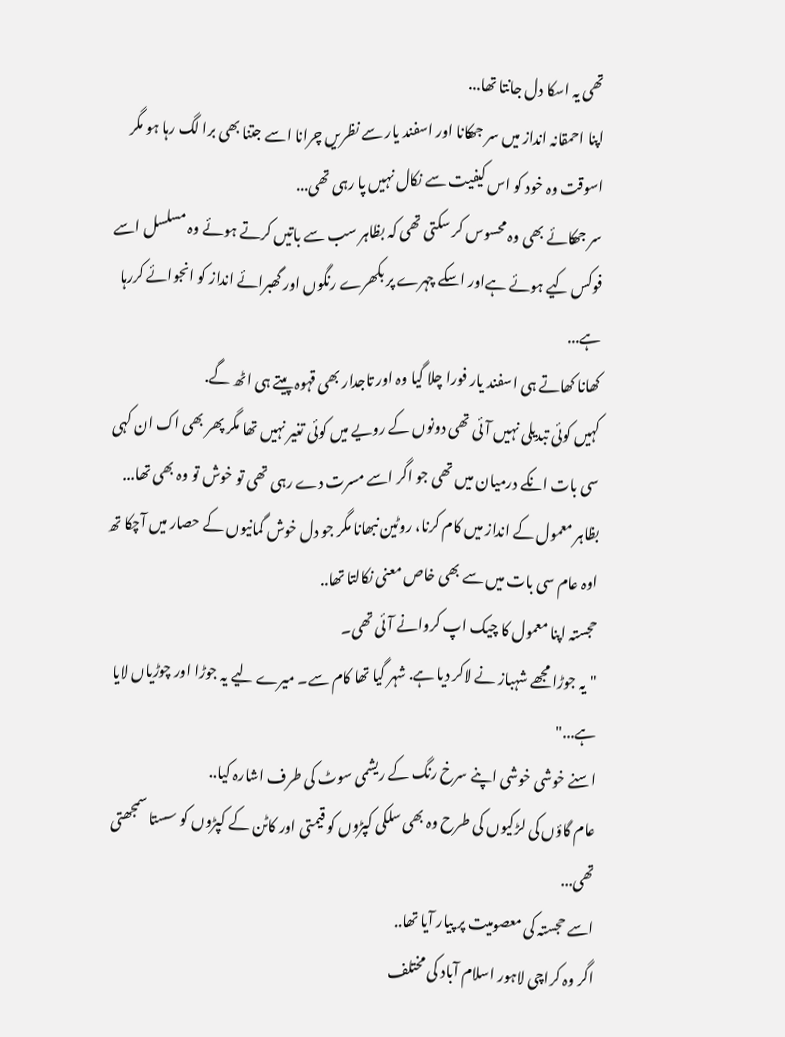تھی یہ اسکا دل جانتا تھا...
اپنا احمقانہ انداز میں سر جھکانا اور اسفند یار سے نظریں چرانا اسے جتنا بھی برا لگ رہا ہو مگر اسوقت وہ خود کو اس کیفیت سے نکال نہیں پا رہی تھی...
سر جھکائے بھی وہ محسوس کر سکتی تھی کہ بظاہر سب سے باتیں کرتے ہوئے وہ مسلسل اسے فوکس کیے ہوئے ہےاور اسکے چہرے پر بکھرے رنگوں اور گھبرائے انداز کو انجوائے کررہا ہے...
کھانا کھاتے ہی اسفند یار فورا چلا گیا وہ اور تاجدار بھی قہوہ پیتے ہی اٹھ گے.
کہیں کوئی تبدیلی نہیں آئی تھی دونوں کے رویے میں کوئی تغیر نہیں تھا مگر پھر بھی اک ان کہی سی بات انکے درمیان میں تھی جو اگر اسے مسرت دے رہی تھی تو خوش تو وہ بھی تھا...
بظاہر معمول کے انداز میں کام کرنا، روٹین نبھانا مگر جو دل خوش گمانیوں کے حصار میں آچکا تھ اوہ عام سی بات میں سے بھی خاص معنی نکالتا تھا..
حجستہ اپنا معمول کا چیک اپ کروانے آئی تھی۔
"یہ جوڑا مجھے شہباز نے لاکر دیا ہے. شہر گیا تھا کام سے۔ میرے لیے یہ جوڑا اور چوڑیاں لایا ہے..."
اسنے خوشی خوشی اپنے سرخ رنگ کے ریشمی سوٹ کی طرف اشارہ کیا..
عام گاؤں کی لڑکیوں کی طرح وہ بھی سلکی کپڑوں کو قیمتی اور کاٹن کے کپڑوں کو سستا سمجھتی تھی...
اسے حجستہ کی معصومیت پر پیار آیا تھا..
اگر وہ کراچی لاہور اسلام آباد کی مختلف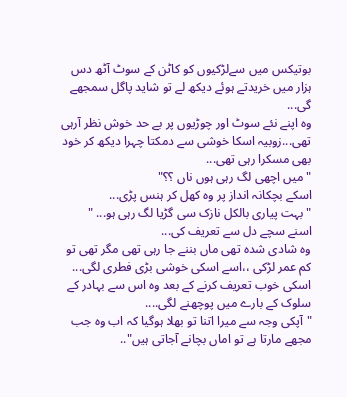بوتیکس میں سےلڑکیوں کو کاٹن کے سوٹ آٹھ دس ہزار میں خریدتے ہوئے دیکھ لے تو شاید پاگل سمجھے گی...
وہ اپنے نئے سوٹ اور چوڑیوں پر بے حد خوش نظر آرہی تھی...زوبیہ اسکا خوشی سے دمکتا چہرا دیکھ کر خود بھی مسکرا رہی تھی...
" میں اچھی لگ رہی ہوں ناں ؟؟"
اسکے بچکانہ انداز پر وہ کھل کر ہنس پڑی...
"بہت پیاری بالکل نازک سی گڑیا لگ رہی ہو... "
اسنے سچے دل سے تعریف کی...
وہ شادی شدہ تھی ماں بننے جا رہی تھی مگر تھی تو کم عمر لڑکی ،،اسے اسکی خوشی بڑی فطری لگی...
اسکی خوب تعریف کرنے کے بعد وہ اس سے بہادر کے سلوک کے بارے میں پوچھنے لگی....
"آپکی وجہ سے میرا اتنا تو بھلا ہوگیا کہ اب وہ جب مجھے مارتا ہے تو اماں بچانے آجاتی ہیں"..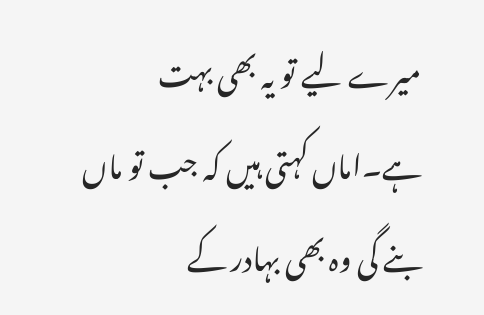میرے لیے تو یہ بھی بہت ہے۔اماں کہتی ہیں کہ جب تو ماں بنے گی وہ بھی بہادر کے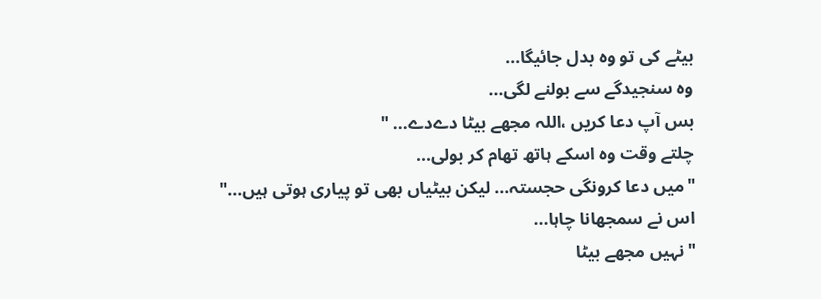بیٹے کی تو وہ بدل جائیگا...
وہ سنجیدگے سے بولنے لگی...
بس آپ دعا کریں ،اللہ مجھے بیٹا دےدے... "
چلتے وقت وہ اسکے ہاتھ تھام کر بولی...
"میں دعا کرونگی حجستہ... لیکن بیٹیاں بھی تو پیاری ہوتی ہیں..."
اس نے سمجھانا چاہا...
"نہیں مجھے بیٹا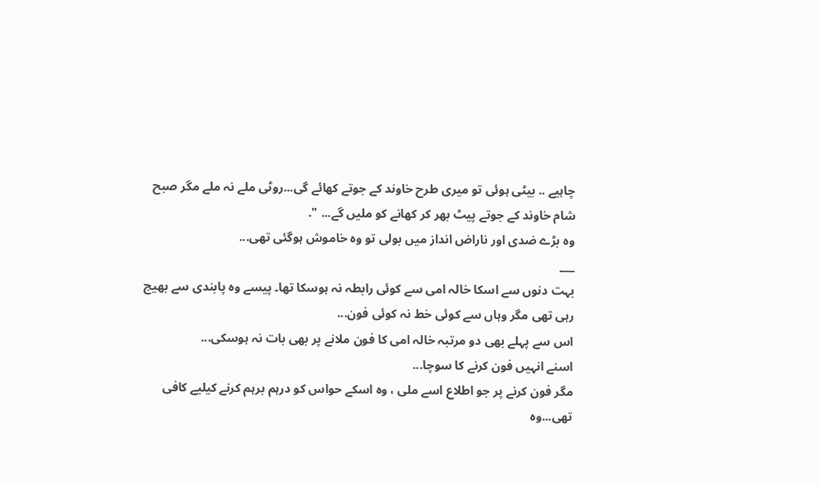چاہیے .. بیٹی ہوئی تو میری طرح خاوند کے جوتے کھائے گی...روٹی ملے نہ ملے مگر صبح شام خاوند کے جوتے پیٹ بھر کر کھانے کو ملیں گے... ".
وہ بڑے ضدی اور ناراض انداز میں بولی تو وہ خاموش ہوگئی تھی...
___
بہت دنوں سے اسکا خالہ امی سے کوئی رابطہ نہ ہوسکا تھا۔ پیسے وہ پابندی سے بھیج رہی تھی مگر وہاں سے کوئی خط نہ کوئی فون...
اس سے پہلے بھی دو مرتبہ خالہ امی کا فون ملانے پر بھی بات نہ ہوسکی...
اسنے انہیں فون کرنے کا سوچا...
مگر فون کرنے پر جو اطلاع اسے ملی ، وہ اسکے حواس کو درہم برہم کرنے کیلیے کافی تھی...وہ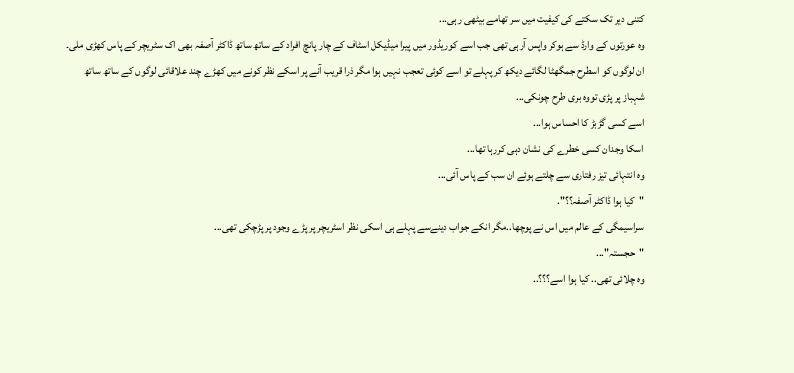کتنی دیر تک سکتے کی کیفیت میں سر تھامے بیٹھی رہی...
وہ عورتوں کے وارڈ سے ہوکر واپس آرہی تھی جب اسے کوریڈور میں پیرا میڈیکل اسٹاف کے چار پانچ افراد کے ساتھ ساتھ ڈاکٹر آصفہ بھی اک سٹریچر کے پاس کھڑی ملی۔
ان لوگوں کو اسطرح جمگھٹا لگائے دیکھ کر پہلے تو اسے کوئی تعجب نہیں ہوا مگر ذرا قریب آنے پر اسکے نظر کونے میں کھڑے چند علاقائی لوگوں کے ساتھ ساتھ شہباز پر پڑی تووہ بری طرح چونکی...
اسے کسی گڑبڑ کا احساس ہوا...
اسکا وجدان کسی خطرے کی نشان دہی کررہا تھا...
وہ انتہائی تیز رفتاری سے چلتے ہوئے ان سب کے پاس آئی...
"کیا ہوا ڈاکٹر آصفہ؟؟".
سراسیمگی کے عالم میں اس نے پوچھا..مگر انکے جواب دینےسے پہلے ہی اسکی نظر اسٹریچر پر پڑے وجود پر پڑچکی تھی...
"حجستہ"...
وہ چلائی تھی.. کیا ہوا اسے؟؟؟..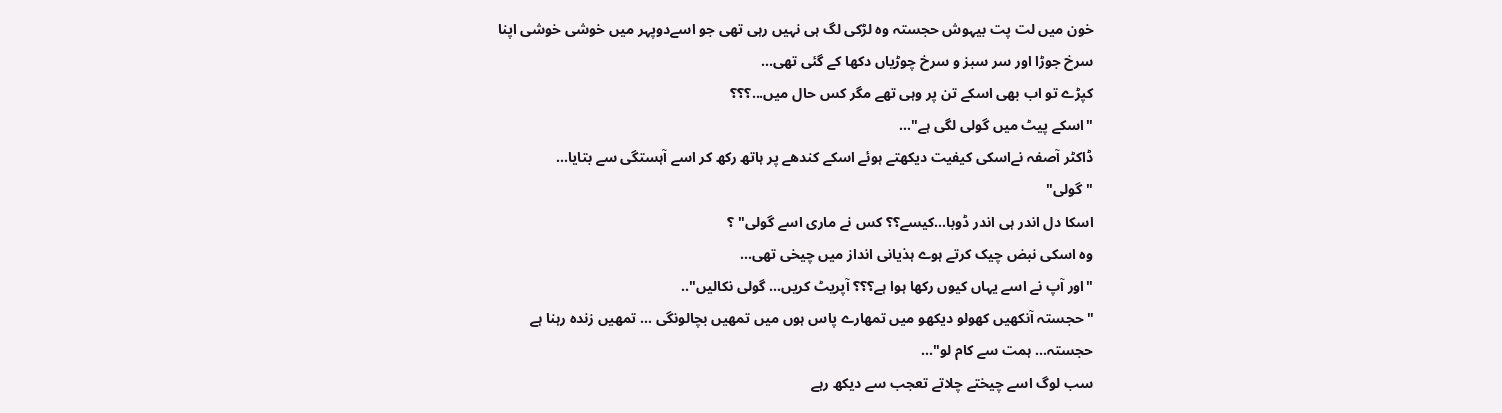خون میں لت پت بیہوش حجستہ وہ لڑکی لگ ہی نہیں رہی تھی جو اسےدوپہر میں خوشی خوشی اپنا سرخ جوڑا اور سر سبز و سرخ چوڑیاں دکھا کے گئی تھی...
کپڑے تو اب بھی اسکے تن پر وہی تھے مگر کس حال میں...؟؟؟
"اسکے پیٹ میں گولی لگی ہے"...
ڈاکٹر آصفہ نےاسکی کیفیت دیکھتے ہوئے اسکے کندھے پر ہاتھ رکھ کر اسے آہستگی سے بتایا...
"گولی"
اسکا دل اندر ہی اندر ڈوبا...کیسے؟؟ کس نے ماری اسے گولی" ؟
وہ اسکی نبض چیک کرتے ہوے ہذیانی انداز میں چیخی تھی...
"اور آپ نے اسے یہاں کیوں رکھا ہوا ہے؟؟؟ آپریٹ کریں... گولی نکالیں"..
"حجستہ آنکھیں کھولو دیکھو میں تمھارے پاس ہوں میں تمھیں بچالونگی ... تمھیں زندہ رہنا ہے حجستہ... ہمت سے کام لو"...
سب لوگ اسے چیختے چلاتے تعجب سے دیکھ رہے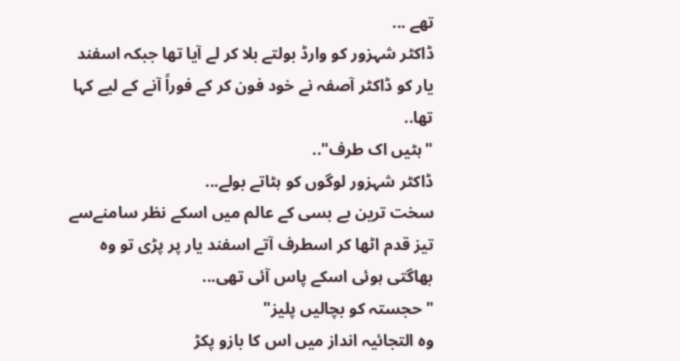تھے ...
ڈاکٹر شہزور کو وارڈ بولتے بلا کر لے آیا تھا جبکہ اسفند یار کو ڈاکٹر آصفہ نے خود فون کر کے فوراً آنے کے لیے کہا تھا..
"ہٹیں اک طرف"..
ڈاکٹر شہزور لوگوں کو ہٹاتے بولے...
سخت ترین بے بسی کے عالم میں اسکے نظر سامنےسے تیز قدم اٹھا کر اسطرف آتے اسفند یار پر پڑی تو وہ بھاگتی ہوئی اسکے پاس آئی تھی...
"حجستہ کو بچالیں پلیز"
وہ التجائیہ انداز میں اس کا بازو پکڑ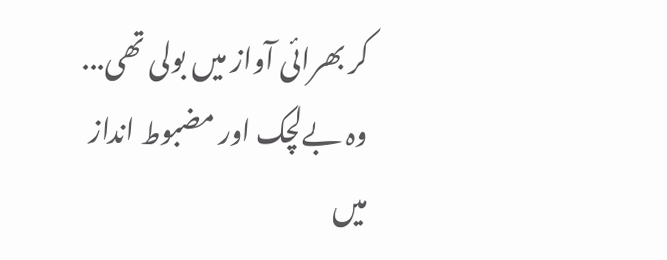کر بھرائی آواز میں بولی تھی...
وہ بےلچک اور مضبوط انداز میں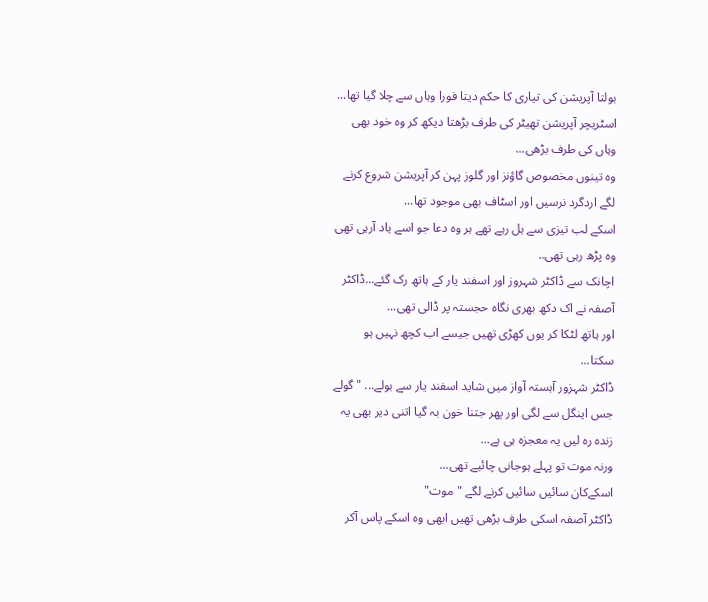بولتا آپریشن کی تیاری کا حکم دیتا فورا وہاں سے چلا گیا تھا...
اسٹریچر آپریشن تھیٹر کی طرف بڑھتا دیکھ کر وہ خود بھی وہاں کی طرف بڑھی...
وہ تینوں مخصوص گاؤنز اور گلوز پہن کر آپریشن شروع کرنے لگے اردگرد نرسیں اور اسٹاف بھی موجود تھا...
اسکے لب تیزی سے ہل رہے تھے ہر وہ دعا جو اسے یاد آرہی تھی وہ پڑھ رہی تھی..
اچانک سے ڈاکٹر شہروز اور اسفند یار کے ہاتھ رک گئے...ڈاکٹر آصفہ نے اک دکھ بھری نگاہ حجستہ پر ڈالی تھی...
اور ہاتھ لٹکا کر یوں کھڑی تھیں جیسے اب کچھ نہیں ہو سکتا...
ڈاکٹر شہزور آہستہ آواز میں شاید اسفند یار سے بولے... "گولے جس اینگل سے لگی اور پھر جتنا خون بہ گیا اتنی دیر بھی یہ زندہ رہ لیں یہ معجزہ ہی ہے...
ورنہ موت تو پہلے ہوجانی چائیے تھی...
اسکےکان سائیں سائیں کرنے لگے "موت"
ڈاکٹر آصفہ اسکی طرف بڑھی تھیں ابھی وہ اسکے پاس آکر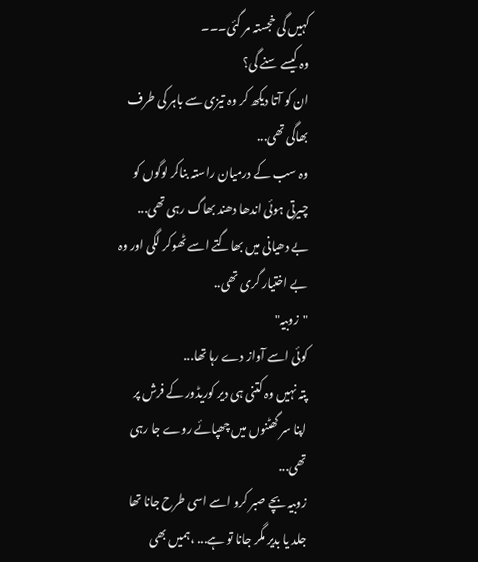کہیں گی خجستہ مر گئی۔۔۔
وہ کیسے سنے گی؟
ان کو آتا دیکھ کر وہ تیزی سے باہر کی طرف بھاگی تھی...
وہ سب کے درمیان راستہ بناکر لوگوں کو چیرتی ہوئی اندھا دھند بھاگ رہی تھی...
بے دھیانی میں بھاگتے اسے ٹھوکر لگی اور وہ بے اختیار گری تھی..
"زوبیہ"
کوئی اسے آواز دے رہا تھا...
پتہ نہیں وہ کتنی ہی دیر کوریڈور کے فرش پر اپنا سر گھٹنوں میں چھپائے روے جا رہی تھی...
زوبیہ بچے صبر کرو اسے اسی طرح جانا تھا جلد یا بدیر مگر جانا تو ہے... ،ہمیں بھی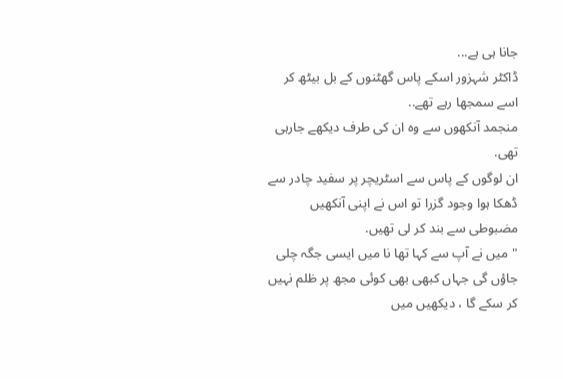جانا ہی ہے...
ڈاکٹر شہزور اسکے پاس گھٹنوں کے بل بیٹھ کر اسے سمجھا رہے تھے..
منجمد آنکھوں سے وہ ان کی طرف دیکھے جارہی تھی.
ان لوگوں کے پاس سے اسٹریچر پر سفید چادر سے ڈھکا ہوا وجود گزرا تو اس نے اپنی آنکھیں مضبوطی سے بند کر لی تھیں.
"میں نے آپ سے کہا تھا نا میں ایسی جگہ چلی جاؤں گی جہاں کبھی بھی کوئی مجھ پر ظلم نہیں کر سکے گا ، دیکھیں میں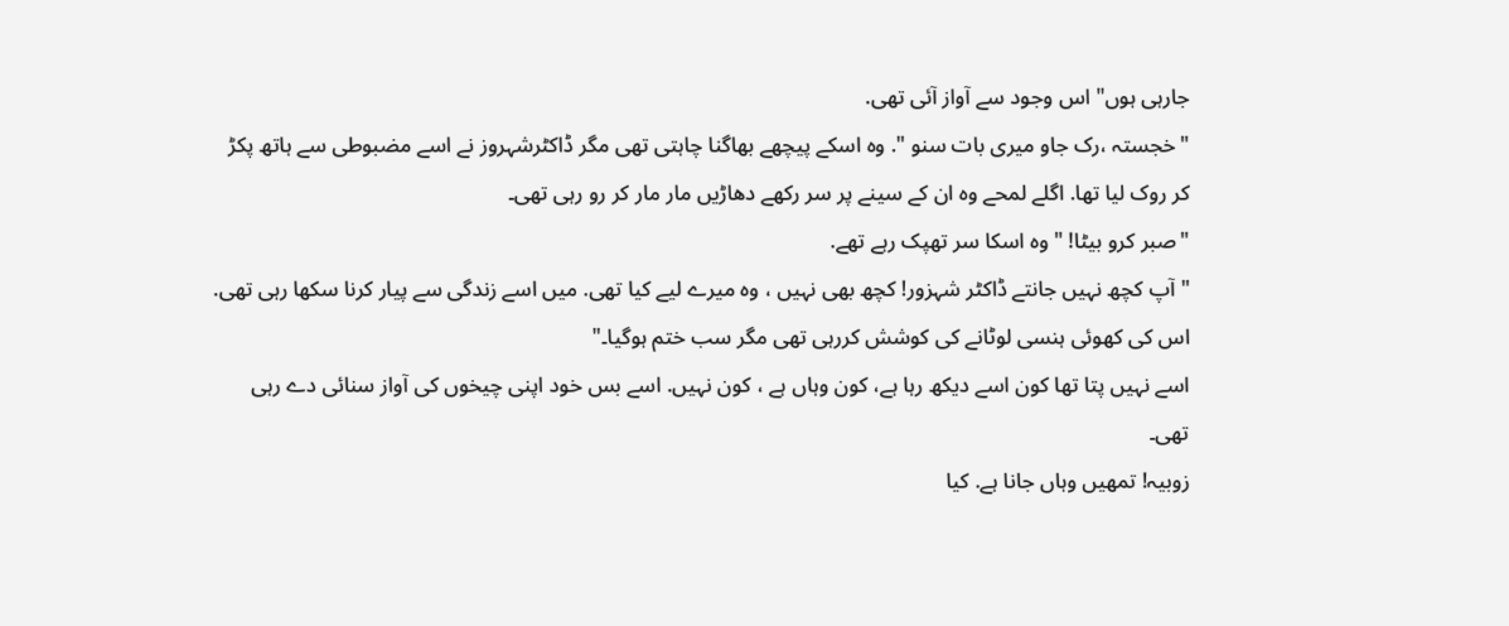جارہی ہوں" اس وجود سے آواز آئی تھی.
"خجستہ ،رک جاو میری بات سنو ". وہ اسکے پیچھے بھاگنا چاہتی تھی مگر ڈاکٹرشہروز نے اسے مضبوطی سے ہاتھ پکڑ کر روک لیا تھا. اگلے لمحے وہ ان کے سینے پر سر رکھے دھاڑیں مار مار کر رو رہی تھی۔
"صبر کرو بیٹا! " وہ اسکا سر تھپک رہے تھے.
"آپ کچھ نہیں جانتے ڈاکٹر شہزور! کچھ بھی نہیں ، وہ میرے لیے کیا تھی. میں اسے زندگی سے پیار کرنا سکھا رہی تھی. اس کی کھوئی ہنسی لوٹانے کی کوشش کررہی تھی مگر سب ختم ہوگیا۔"
اسے نہیں پتا تھا کون اسے دیکھ رہا ہے، کون وہاں ہے ، کون نہیں. اسے بس خود اپنی چیخوں کی آواز سنائی دے رہی تھی۔
زوبیہ! تمھیں وہاں جانا ہے. کیا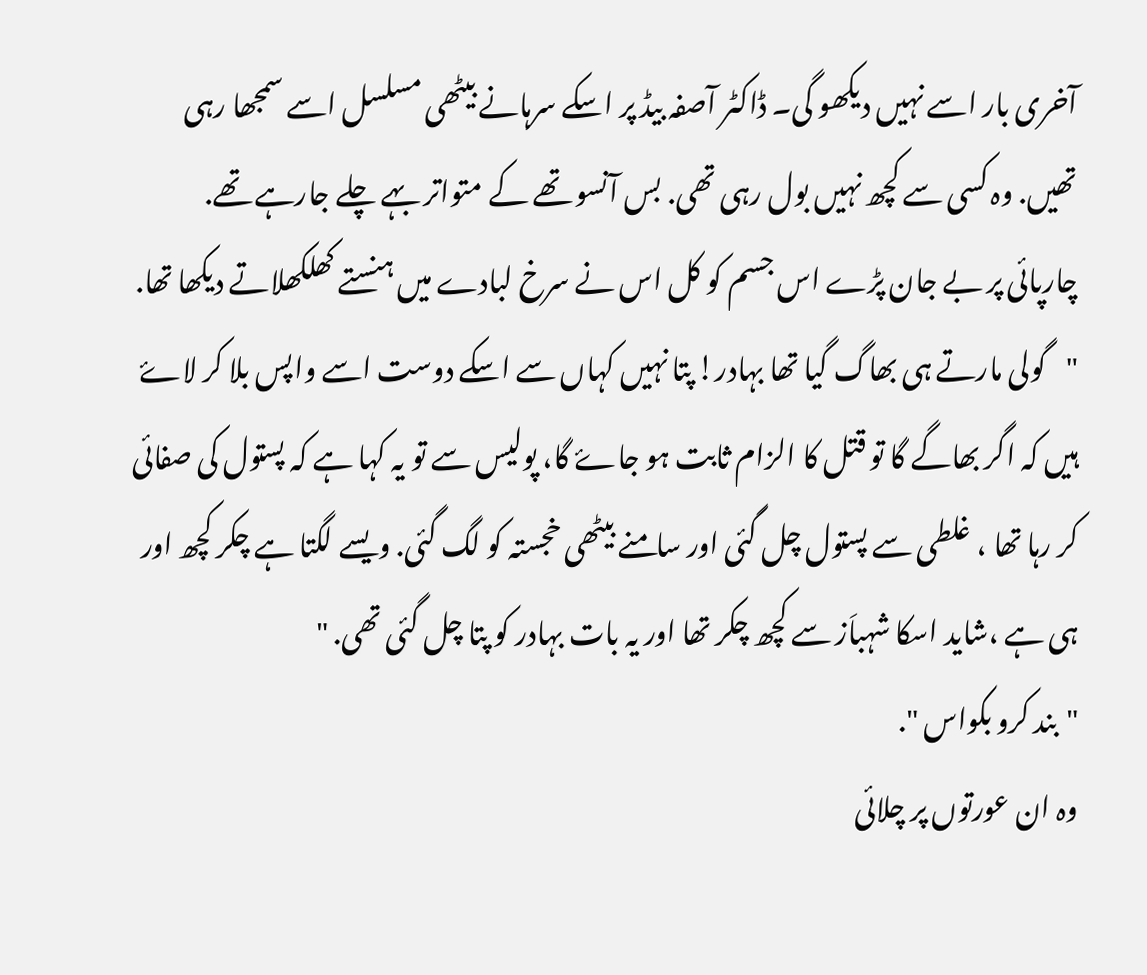آخری بار اسے نہیں دیکھو گی۔ ڈاکٹر آصفہ بیڈ پر اسکے سرہانے بیٹھی مسلسل اسے سمجھا رہی تھیں. وہ کسی سے کچھ نہیں بول رہی تھی. بس آنسو تھے کے متواتر بہے چلے جارہے تھے.
چارپائی پر بے جان پڑے اس جسم کو کل اس نے سرخ لبادے میں ہنستے کھلکھلاتے دیکھا تھا.
"گولی مارتے ہی بھاگ گیا تھا بہادر! پتا نہیں کہاں سے اسکے دوست اسے واپس بلا کر لاۓ ہیں کہ اگر بھاگے گا تو قتل کا الزام ثابت ہو جاۓ گا، پولیس سے تو یہ کہا ہے کہ پستول کی صفائی کر رہا تھا ، غلطی سے پستول چل گئی اور سامنے بیٹھی خجستہ کو لگ گئی. ویسے لگتا ہے چکر کچھ اور ہی ہے ،شاید اسکا شہباَز سے کچھ چکر تھا اور یہ بات بہادر کو پتا چل گئی تھی. "
"بند کرو بکواس ".
وہ ان عورتوں پر چلائی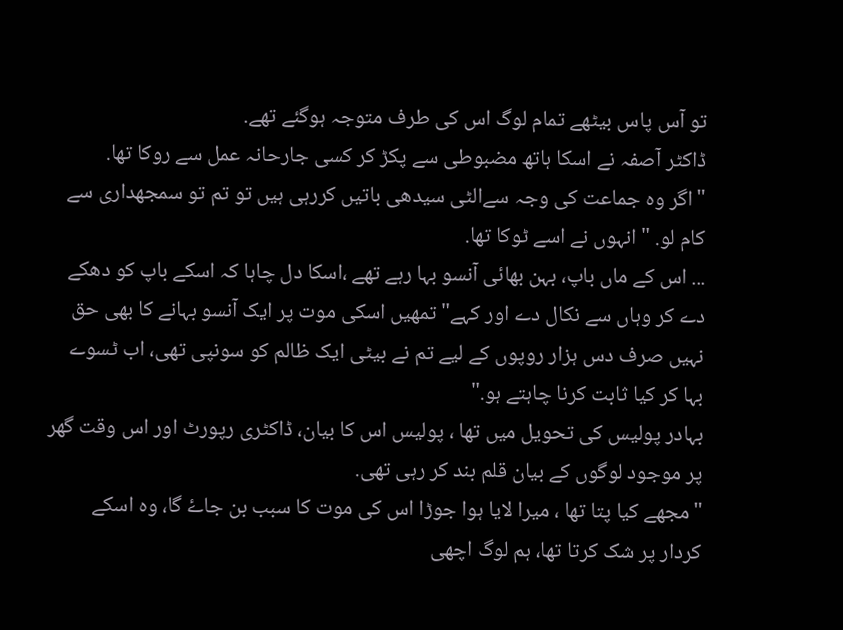تو آس پاس بیٹھے تمام لوگ اس کی طرف متوجہ ہوگئے تھے.
ڈاکٹر آصفہ نے اسکا ہاتھ مضبوطی سے پکڑ کر کسی جارحانہ عمل سے روکا تھا.
"اگر وہ جماعت کی وجہ سےالٹی سیدھی باتیں کررہی ہیں تو تم تو سمجھداری سے کام لو. " انہوں نے اسے ٹوکا تھا.
... اس کے ماں باپ، بہن بھائی آنسو بہا رہے تھے ،اسکا دل چاہا کہ اسکے باپ کو دھکے دے کر وہاں سے نکال دے اور کہے" تمھیں اسکی موت پر ایک آنسو بہانے کا بھی حق نہیں صرف دس ہزار روپوں کے لیے تم نے بیٹی ایک ظالم کو سونپی تھی، اب ٹسوے بہا کر کیا ثابت کرنا چاہتے ہو."
بہادر پولیس کی تحویل میں تھا ، پولیس اس کا بیان، ڈاکٹری رپورٹ اور اس وقت گھر پر موجود لوگوں کے بیان قلم بند کر رہی تھی.
"مجھے کیا پتا تھا ، میرا لایا ہوا جوڑا اس کی موت کا سبب بن جاۓ گا، وہ اسکے کردار پر شک کرتا تھا، ہم لوگ اچھی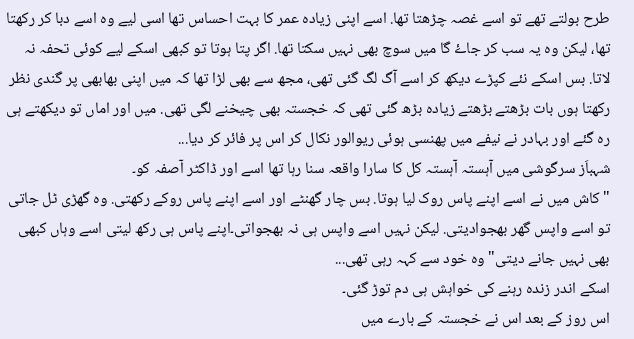طرح بولتے تھے تو اسے غصہ چڑھتا تھا. اسے اپنی زیادہ عمر کا بہت احساس تھا اسی لیے وہ اسے دبا کر رکھتا تھا، لیکن وہ یہ سب کر جاۓ گا میں سوچ بھی نہیں سکتا تھا. اگر پتا ہوتا تو کبھی اسکے لیے کوئی تحفہ نہ لاتا. بس اسکے نئے کپڑے دیکھ کر اسے آگ لگ گئی تھی، مجھ سے بھی لڑا تھا کہ میں اپنی بھابھی پر گندی نظر رکھتا ہوں بات بڑھتے بڑھتے زیادہ بڑھ گئی تھی کہ خجستہ بھی چیخنے لگی تھی. میں اور اماں تو دیکھتے ہی رہ گئے اور بہادر نے نیفے میں پھنسی ہوئی ریوالور نکال کر اس پر فائر کر دیا...
شہباَز سرگوشی میں آہستہ آہستہ کل کا سارا واقعہ سنا رہا تھا اسے اور ڈاکٹر آصفہ کو۔
" کاش میں نے اسے اپنے پاس روک لیا ہوتا. بس چار گھنٹے اور اسے اپنے پاس روکے رکھتی. وہ گھڑی ٹل جاتی تو اسے واپس گھر بھجوادیتی. لیکن نہیں اسے واپس ہی نہ بھجواتی۔اپنے پاس ہی رکھ لیتی اسے وہاں کبھی بھی نہیں جانے دیتی" وہ خود سے کہہ رہی تھی...
اسکے اندر زندہ رہنے کی خواہش ہی دم توڑ گئی۔
اس روز کے بعد اس نے خجستہ کے بارے میں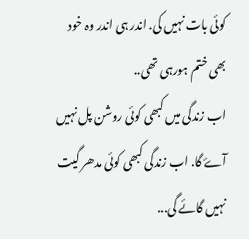کوئی بات نہیں کی. اندر ہی اندر وہ خود بھی ختم ہورہی تھی..
اب زندگی میں کبھی کوئی روشن پل نہیں آۓ گا. اب زندگی کبھی کوئی مدھر گیت نہیں گائے گی...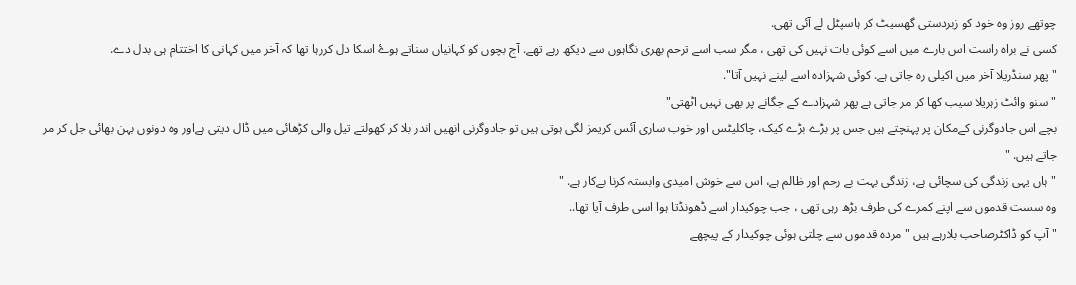چوتھے روز وہ خود کو زبردستی گھسیٹ کر ہاسپٹل لے آئی تھی.
کسی نے براہ راست اس بارے میں اسے کوئی بات نہیں کی تھی ، مگر سب اسے ترحم بھری نگاہوں سے دیکھ رہے تھے. آج بچوں کو کہانیاں سناتے ہوۓ اسکا دل کررہا تھا کہ آخر میں کہانی کا اختتام ہی بدل دے.
"پھر سنڈریلا آخر میں اکیلی رہ جاتی ہے. کوئی شہزادہ اسے لینے نہیں آتا".
" سنو وائٹ زہریلا سیب کھا کر مر جاتی ہے پھر شہزادے کے جگانے پر بھی نہیں اٹھتی"
بچے اس جادوگرنی کےمکان پر پہنچتے ہیں جس پر بڑے بڑے کیک، چاکلیٹس اور خوب ساری آئس کریمز لگی ہوتی ہیں تو جادوگرنی انھیں اندر بلا کر کھولتے تیل والی کڑھائی میں ڈال دیتی ہےاور وہ دونوں بہن بھائی جل کر مر جاتے ہیں. "
" ہاں یہی زندگی کی سچائی ہے، زندگی بہت بے رحم اور ظالم ہے، اس سے خوش امیدی وابستہ کرنا بےکار ہے. "
وہ سست قدموں سے اپنے کمرے کی طرف بڑھ رہی تھی ، جب چوکیدار اسے ڈھونڈتا ہوا اسی طرف آیا تھا..
" آپ کو ڈاکٹرصاحب بلارہے ہیں "مردہ قدموں سے چلتی ہوئی چوکیدار کے پیچھے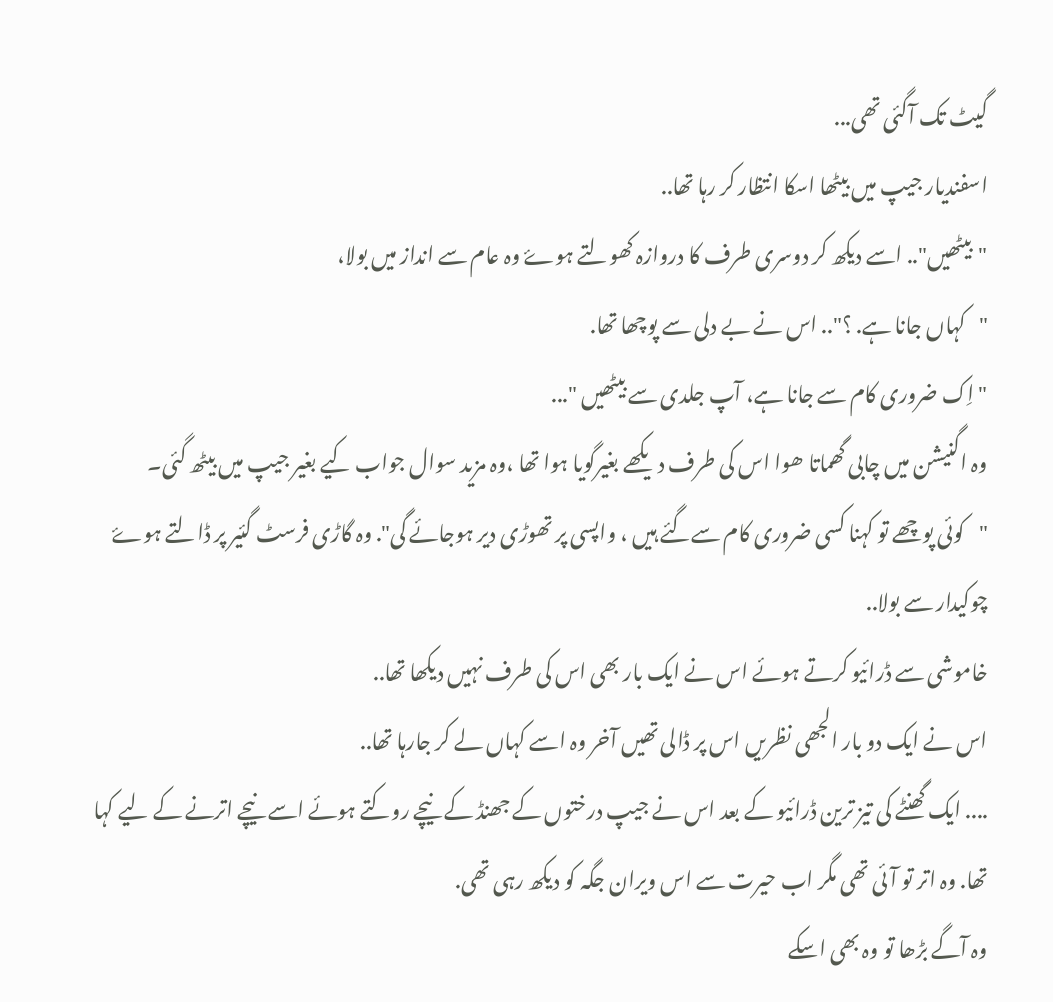گیٹ تک آگئی تھی...
اسفندیار جیپ میں بیٹھا اسکا انتظار کر رہا تھا..
"بیٹھیں".. اسے دیکھ کر دوسری طرف کا دروازہ کھولتے ہوۓ وہ عام سے انداز میں بولا،
"کہاں جانا ہے. ؟".. اس نے بے دلی سے پوچھا تھا.
" اِک ضروری کام سے جانا ہے، آپ جلدی سے بیٹھیں "...
وہ اگنیشن میں چابی گھماتا ھوا اس کی طرف دیکھے بغیرگویا ہوا تھا ،وہ مزید سوال جواب کیے بغیر جیپ میں بیٹھ گئی۔
"کوئی پوچھے تو کہنا کسی ضروری کام سےگئے ہیں ، واپسی پر تھوڑی دیر ہوجائے گی". وہ گاڑی فرسٹ گئیر پر ڈالتے ہوۓ چوکیدار سے بولا..
خاموشی سے ڈرائیو کرتے ہوئے اس نے ایک بار بھی اس کی طرف نہیں دیکھا تھا..
اس نے ایک دو بار الجھی نظریں اس پر ڈالی تھیں آخر وہ اسے کہاں لے کر جارہا تھا..
.... ایک گھنٹے کی تیز ترین ڈرائیو کے بعد اس نے جیپ درختوں کے جھنڈ کے نیچے روکتے ہوئے اسے نیچے اترنے کے لیے کہا تھا. وہ اتر تو آئی تھی مگر اب حیرت سے اس ویران جگہ کو دیکھ رہی تھی.
وہ آگے بڑھا تو وہ بھی اسکے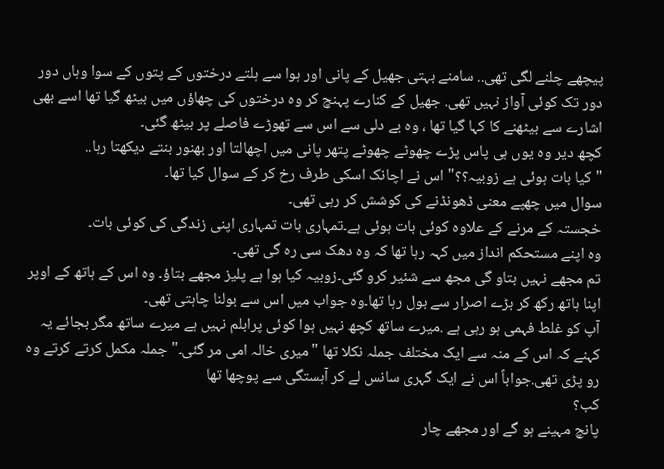پیچھے چلنے لگی تھی.. سامنے بہتی جھیل کے پانی اور ہوا سے ہلتے درختوں کے پتوں کے سوا وہاں دور دور تک کوئی آواز نہیں تھی. جھیل کے کنارے پہنچ کر وہ درختوں کی چھاؤں میں بیٹھ گیا تھا اسے بھی اشارے سے بیٹھنے کا کہا گیا تھا ، وہ بے دلی سے اس سے تھوڑے فاصلے پر بیٹھ گئی۔
کچھ دیر وہ یوں ہی پاس پڑے چھوٹے چھوٹے پتھر پانی میں اچھالتا اور بھنور بنتے دیکھتا رہا..
"کیا بات ہوئی ہے زوبیہ؟؟" اس نے اچانک اسکی طرف رخ کر کے سوال کیا تھا۔
سوال میں چھپے معنی ڈھونڈنے کی کوشش کر رہی تھی۔
خجستہ کے مرنے کے علاوہ کوئی بات ہوئی ہے۔تمہاری بات تمہاری اپنی زندگی کی کوئی بات۔
وہ اپنے مستحکم انداز میں کہہ رہا تھا کہ وہ دھک سی رہ گی تھی۔
تم مجھے نہیں بتاو گی مجھ سے شئیر کرو گئی۔زوبیہ کیا ہوا ہے پلیز مجھے بتاؤ۔ وہ اس کے ہاتھ کے اوپر اپنا ہاتھ رکھ کر بڑے اصرار سے بول رہا تھا۔وہ جواب میں اس سے بولنا چاہتی تھی۔
آپ کو غلط فہمی ہو رہی ہے .میرے ساتھ کچھ نہیں ہوا کوئی پرابلم نہیں ہے میرے ساتھ مگر بجائے یہ کہنے کہ اس کے منہ سے ایک مختلف جملہ نکلا تھا "میری خالہ امی مر گئی۔" جملہ مکمل کرتے کرتے وہ رو پڑی تھی.جواباً اس نے ایک گہری سانس لے کر آہستگی سے پوچھا تھا
کب؟
پانچ مہینے ہو گے اور مجھے چار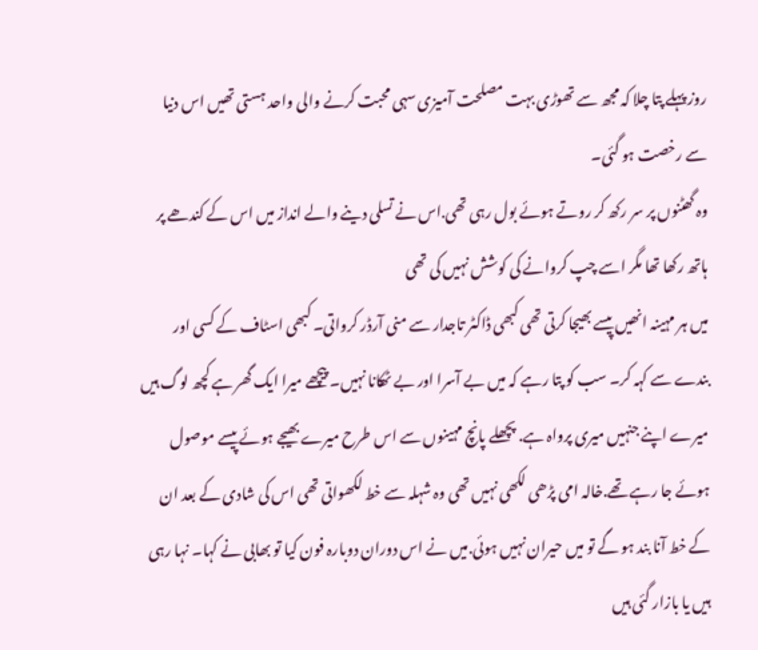روز پہلے پتا چلا کہ مجھ سے تھوڑی بہت مصلحت آمیزی سہی محبت کرنے والی واحد ہستی تھیں اس دنیا سے رخصت ہو گئی۔
وہ گھٹنوں پر سر رکھ کر روتے ہوئے بول رہی تھی.اس نے تسلی دینے والے انداز میں اس کے کندھے پر ہاتھ رکھا تھا مگر اسے چپ کروانے کی کوشش نہیں کی تھی
میں ہر مہینہ انھیں پیسے بھیجا کرتی تھی کبھی ڈاکٹر تاجدار سے منی آرڈر کرواتی۔ کبھی اسٹاف کے کسی اور بندے سے کہہ کر۔ سب کو پتا رہے کہ میں بے آسرا اور بے ٹھکانا نہیں۔ پیچھے میرا ایک گھر ہے کچھ لوگ ہیں میرے اپنے جنہیں میری پرواہ ہے. پچھلے پانچ مہینوں سے اس طرح میرے بھیجے ہوئے پیسے موصول ہوئے جا رہے تھے.خالہ امی پڑھی لکھی نہیں تھی وہ شہلہ سے خط لکھواتی تھی اس کی شادی کے بعد ان کے خط آنا بند ہو گے تو میں حیران نہیں ہوئی.میں نے اس دوران دوبارہ فون کیا تو بھابی نے کہا۔ نہا رہی ہیں یا بازار گئی ہیں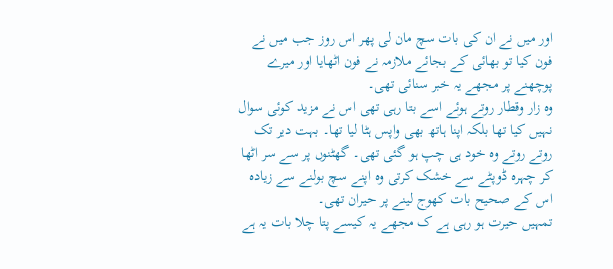اور میں نے ان کی بات سچ مان لی پھر اس روز جب میں نے فون کیا تو بھائی کے بجائے ملازمہ نے فون اٹھایا اور میرے پوچھنے پر مجھے یہ خبر سنائی تھی۔
وہ زار وقطار روتے ہوئے اسے بتا رہی تھی اس نے مزید کوئی سوال نہیں کیا تھا بلکہ اپنا ہاتھ بھی واپس ہٹا لیا تھا۔ بہت دیر تک روتے روتے وہ خود ہی چپ ہو گئی تھی۔ گھٹنوں پر سے سر اٹھا کر چہرہ ڈوپٹے سے خشک کرتی وہ اپنے سچ بولنے سے زیادہ اس کے صحیح بات کھوج لینے پر حیران تھی۔
تمہیں حیرت ہو رہی ہے ک مجھے یہ کیسے پتا چلا بات یہ ہے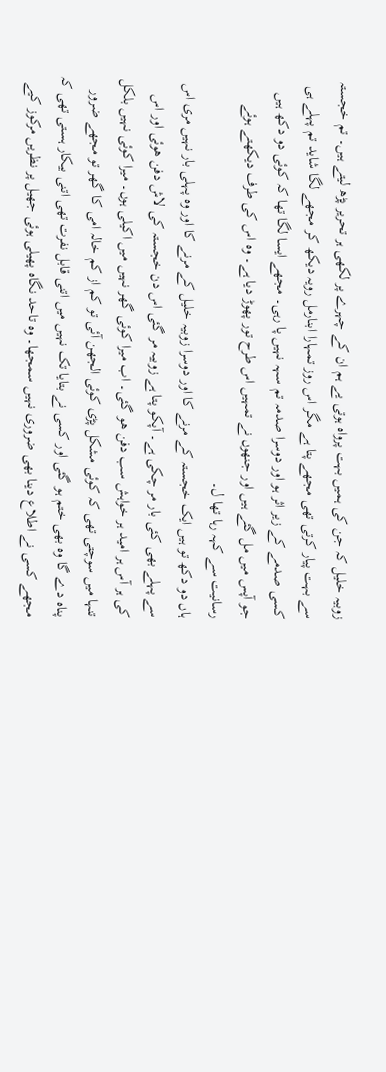زوبیہ خلیل کہ جن کی ہمیں بہت پرواہ ہوتی یے ہم ان کے چہرے پر لکھی ہر تحریر پڑھ لیتے ہیں۔ تم خجستہ سے بہت پیار کرتی تھی مجھے پتا ہے مگر اس روز تمہارا ابنارمل رویہ دیکھ کر مجھے لگا شاید تم پہلے ہی کسی صدمے کے زیر اثر ہو اور دوسرا صدمہ تم سہہ نہیں پا رہی۔ مجھے ایسا لگا تھا کہ کوئی دو دکھ ہیں جو آپس میں مل گئے ہیں اور جنھوں نے تمہیں اس طرح تور پھوڑ دیا ہے۔ وہ اس کی طرف دیکھتے ہوئے رسانیت سے کہہ رہا تھا ل۔
ہاں دو دکھ تو ہیں ایک خجستہ کے مرنے کا اور دوسرا زوبیہ خلیل کے مرنے کا اور وہ پہلی بار نہیں مری اس سے پہلے بھی کئی بار مر چکی ہے۔ آپکو پتا ہے زوبیہ مر گئی اس دن خجستہ کی لاش دفن ھوئی اور اس کی ہر آس ہر امید ہر خواہش سب دفن ھو گئی۔ اب میرا کوئی گھر نہیں میں اکیلی ہوں۔ میرا کوئی نہیں بلکل تنہا میں سوچتی تھی کہ کوئی مشکل پڑی کوئی الجھن آئی تو کم از کم خالہ امی کا گھر تو مجھے ضرور پناہ دے گا وہ بھی ختم ہو گئی اور کسی نے بتایا تک نہیں میں اتنی قابل نفرت تھی اتنی بیکار ہستی تھی کہ مجھے کسی نے اطلاع دینا بھی ضروری نہیں سمجھا۔ وہ تاحد نگاہ پھیلی ہوئی جھیل پر نظریں مرکوز کیے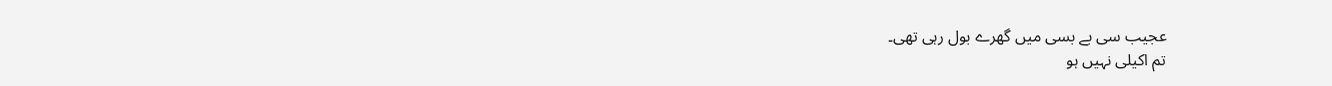عجیب سی بے بسی میں گھرے بول رہی تھی۔
تم اکیلی نہیں ہو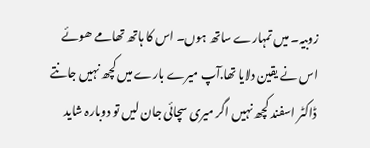زوبیہ۔ میں تمہارے ساتھ ہوں۔ اس کا ہاتھ تھامے ھوئے اس نے یقین دلایا تھا.آپ میرے بارے میں کچھ نہیں جانتے ڈاکٹر اسفند کچھ نہیں اگر میری سچائی جان لیں تو دوبارہ شاید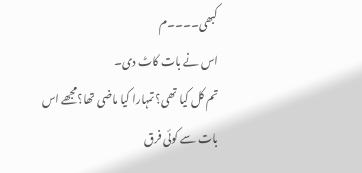کبھی۔۔۔۔م
اس نے بات کاٹ دی۔
تم کل کیا تھی؟ تمہارا کیا ماضی تھا؟مجھے اس بات سے کوئی فرق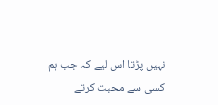نہیں پڑتا اس لیے کہ جب ہم کسی سے محبت کرتے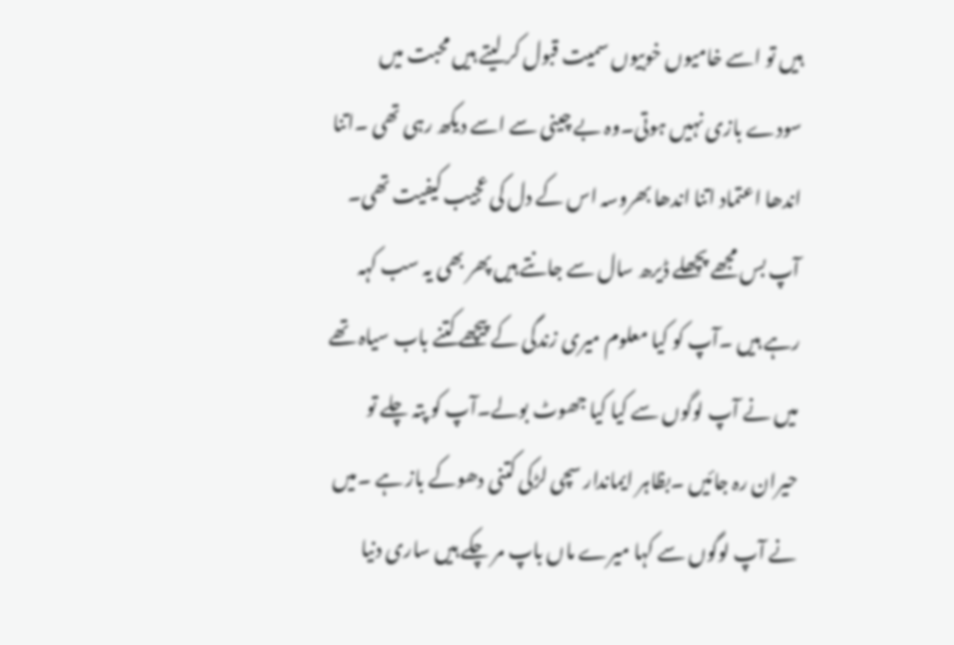ہیں تو اسے خامیوں خوبیوں سمیت قبول کر لیتے ہیں محبت میں سودے بازی نہیں ہوتی۔وہ بے چینی سے اسے دیکھ رہی تھی ۔اتنا اندھا اعتماد اتنا اندھا بھروسہ اس کے دل کی عجیب کیفیت تھی۔
آپ بس مجھے پچھلے ڈیرھ سال سے جانتے ہیں پھر بھی یہ سب کہہ رہے ہیں ۔آپ کو کیا معلوم میری زندگی کے پیچھے کتنے باب سیاہ تھے میں نے آپ لوگوں سے کیا کیا جھوٹ بولے۔آپ کو پتہ چلے تو حیران رہ جائیں ۔بظاہر ایماندار سچی لڑکی کتنی دھوکے باز ہے ۔میں نے آپ لوگوں سے کہا میرے ماں باپ مر چکے ہیں ساری دنیا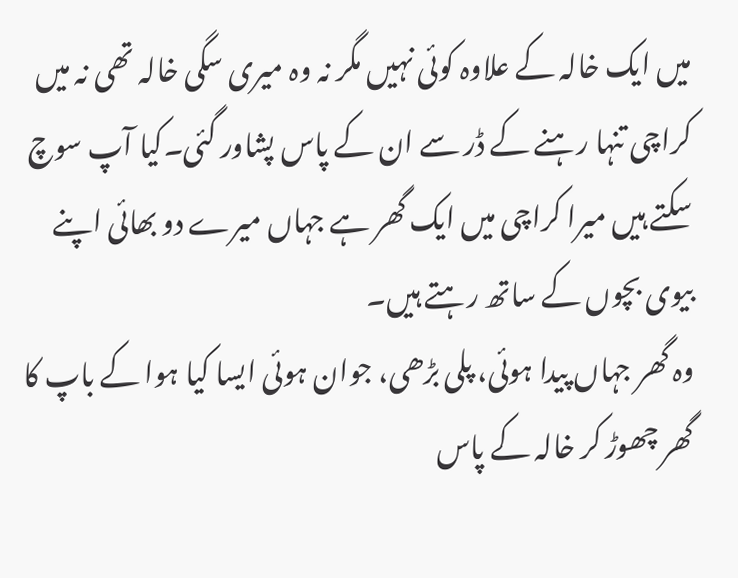میں ایک خالہ کے علاوہ کوئی نہیں مگر نہ وہ میری سگی خالہ تھی نہ میں کراچی تنہا رہنے کے ڈر سے ان کے پاس پشاور گئی۔کیا آپ سوچ سکتے ہیں میرا کراچی میں ایک گھر ہے جہاں میرے دو بھائی اپنے بیوی بچوں کے ساتھ رہتے ہیں۔
وہ گھر جہاں پیدا ہوئی، پلی بڑھی، جوان ہوئی ایسا کیا ہوا کے باپ کا گھر چھوڑ کر خالہ کے پاس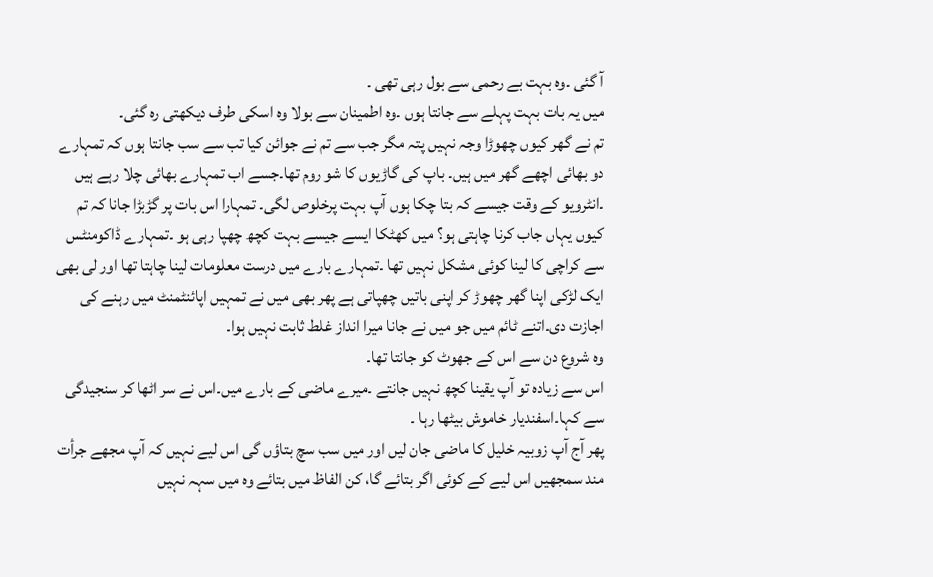آ گئی ۔وہ بہت بے رحمی سے بول رہی تھی ۔
میں یہ بات بہت پہلے سے جانتا ہوں ۔وہ اطمینان سے بولا وہ اسکی طرف دیکھتی رہ گئی۔
تم نے گھر کیوں چھوڑا وجہ نہیں پتہ مگر جب سے تم نے جوائن کیا تب سے سب جانتا ہوں کہ تمہارے دو بھائی اچھے گھر میں ہیں۔ باپ کی گاڑیوں کا شو روم تھا۔جسے اب تمہارے بھائی چلا رہے ہیں ۔انٹرویو کے وقت جیسے کہ بتا چکا ہوں آپ بہت پرخلوص لگی۔ تمہارا اس بات پر گڑبڑا جانا کہ تم کیوں یہاں جاب کرنا چاہتی ہو؟ میں کھٹکا ایسے جیسے بہت کچھ چھپا رہی ہو ۔تمہارے ڈاکومنٹس سے کراچی کا لینا کوئی مشکل نہیں تھا ۔تمہارے بارے میں درست معلومات لینا چاہتا تھا اور لی بھی ایک لڑکی اپنا گھر چھوڑ کر اپنی باتیں چھپاتی ہے پھر بھی میں نے تمہیں اپائنٹمنٹ میں رہنے کی اجازت دی۔اتنے ٹائم میں جو میں نے جانا میرا انداز غلط ثابت نہیں ہوا۔
وہ شروع دن سے اس کے جھوٹ کو جانتا تھا۔
اس سے زیادہ تو آپ یقینا کچھ نہیں جانتے ۔میرے ماضی کے بارے میں۔اس نے سر اٹھا کر سنجیدگی سے کہا۔اسفندیار خاموش بیٹھا رہا ۔
پھر آج آپ زوبیہ خلیل کا ماضی جان لیں اور میں سب سچ بتاؤں گی اس لیے نہیں کہ آپ مجھے جرأت مند سمجھیں اس لیے کے کوئی اگر بتائے گا، کن الفاظ میں بتائے وہ میں سہہ نہیں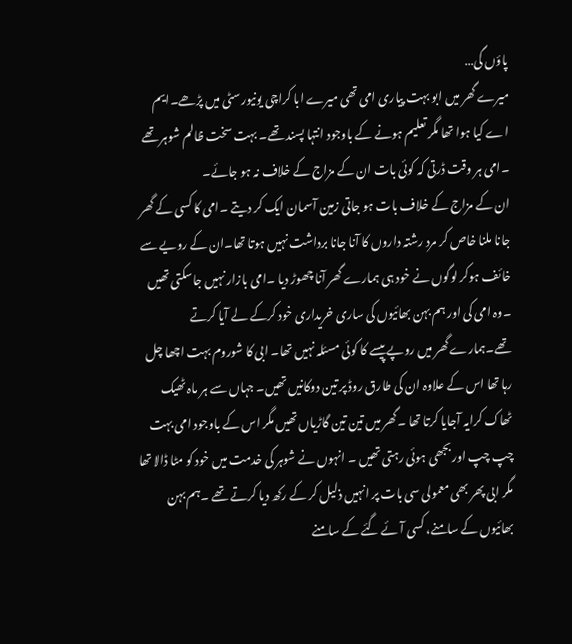پاؤں گی…
میرے گھر میں ابو بہت پیاری امی تھی میرے ابا کراچی یونیورسٹی میں پڑھے۔ایم اے کیا ہوا تھا مگر تعلیم ہونے کے باوجود انتہا پسند تھے۔ بہت سخت ظالم شوہر تھے ۔امی ہر وقت ڈرتی کہ کوئی بات ان کے مزاج کے خلاف نہ ہو جائے۔
ان کے مزاج کے خلاف بات ہو جاتی زمین آسمان ایک کر دیتے ۔امی کا کسی کے گھر جانا ملنا خاص کر مرد رشتہ داروں کا آنا جانا برداشت نہیں ہوتا تھا۔ان کے رویے سے خائف ہوکر لوگوں نے خود ہی ہمارے گھر آنا چھوڑ دیا ۔امی بازار نہیں جاسکتی تھیں ۔وہ امی کی اور ہم بہن بھائیوں کی ساری خریداری خود کرکے لے آیا کرتے تھے۔ہمارے گھر میں روپے پیسے کا کوئی مسئلہ نہیں تھا۔ ابی کا شوروم بہت اچھا چل رہا تھا اس کے علاوہ ان کی طارق روڈ پر تین دوکانیں تھیں۔ جہاں سے ہر ماہ ٹھیک ٹھاک کرایہ آجایا کرتا تھا ۔گھر میں تین تین گاڑیاں تھیں مگر اس کے باوجود امی بہت چپ چپ اور بجھی ہوئی رہتی تھیں ۔ انہوں نے شوہر کی خدمت میں خود کو مٹا ڈالا تھا مگر ابی پھر بھی معمولی سی بات پر انہیں ذلیل کر کے رکھ دیا کرتے تھے ۔ہم بہن بھائیوں کے سامنے، کسی آئے گئے کے سامنے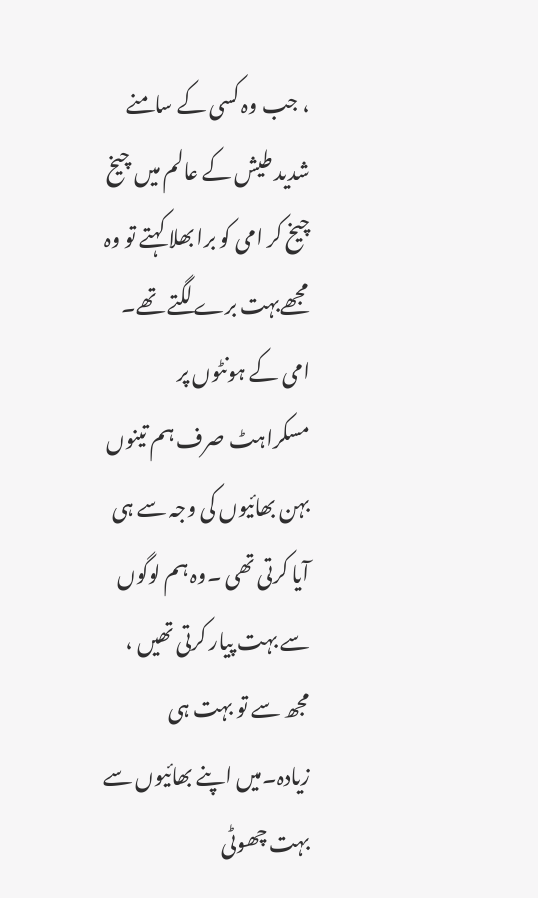، جب وہ کسی کے سامنے شدید طیش کے عالم میں چیخ چیخ کر امی کو برا بھلا کہتے تو وہ مجھےبہت برے لگتے تھے۔
امی کے ہونٹوں پر مسکراہٹ صرف ہم تینوں بہن بھائیوں کی وجہ سے ہی آیا کرتی تھی ۔وہ ہم لوگوں سے بہت پیار کرتی تھیں ، مجھ سے تو بہت ہی زیادہ۔میں اپنے بھائیوں سے بہت چھوٹی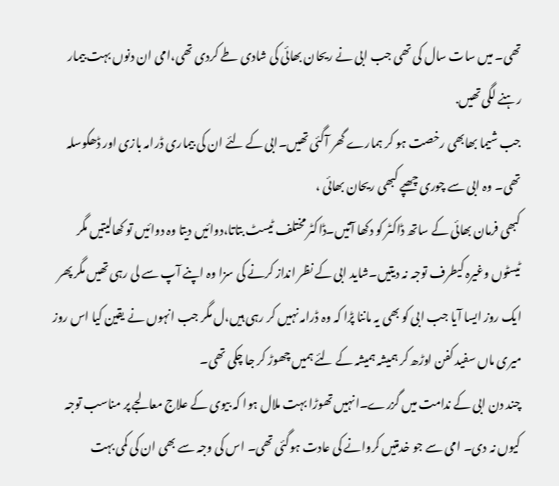تھی۔ میں سات سال کی تھی جب ابی نے ریحان بھائی کی شادی طے کردی تھی،امی ان دنوں بہت بیمار رہنے لگی تھیں.
جب شیما بھابھی رخصت ہو کر ہمارے گھر آگئی تھیں۔ابی کے لئے ان کی بیماری ڈرامہ بازی اور ڈھکوسلہ تھی۔ وہ ابی سے چوری چھپے کبھی ریحان بھائی ،
کبھی فرمان بھائی کے ساتھ ڈاکٹر کو دکھا آتیں۔ڈاکٹر مختلف ٹیسٹ بتاتا،دوائیں دیتا وہ دوائیں تو کھالیتیں مگر ٹیسٹوں وغیرہ کیطرف توجہ نہ دیتیں۔شاید ابی کے نظر انداز کرنے کی سزا وہ اپنے آپ سے لی رہی تھیں مگر پھر ایک روز ایسا آیا جب ابی کو بھی یہ ماننا پڑا کہ وہ ڈرامہ نہیں کر رہی ہیں،ل مگر جب انہوں نے یقین کیا اس روز میری ماں سفید کفن اوڑھ کر ہمیشہ ہمیشہ کے لئے ہمیں چھوڑ کر جا چکی تھی۔
چند دن ابی کے ندامت میں گزرے۔انہیں تھوڑا بہت ملال ہوا کہ بیوی کے علاج معالجے پر مناسب توجہ کیوں نہ دی۔ امی سے جو خدمتیں کروانے کی عادت ہوگئی تھی۔ اس کی وجہ سے بھی ان کی کمی بہت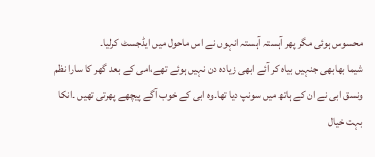محسوس ہوئی مگر پھر آہستہ آہستہ انہوں نے اس ماحول میں ایڈجسٹ کرلیا۔
شیما بھابھی جنہیں بیاہ کر آئے ابھی زیادہ دن نہیں ہوئے تھے،امی کے بعد گھر کا سارا نظم ونسق ابی نے ان کے ہاتھ میں سونپ دیا تھا۔وہ ابی کے خوب آگے پیچھے پھرتی تھیں ۔انکا بہت خیال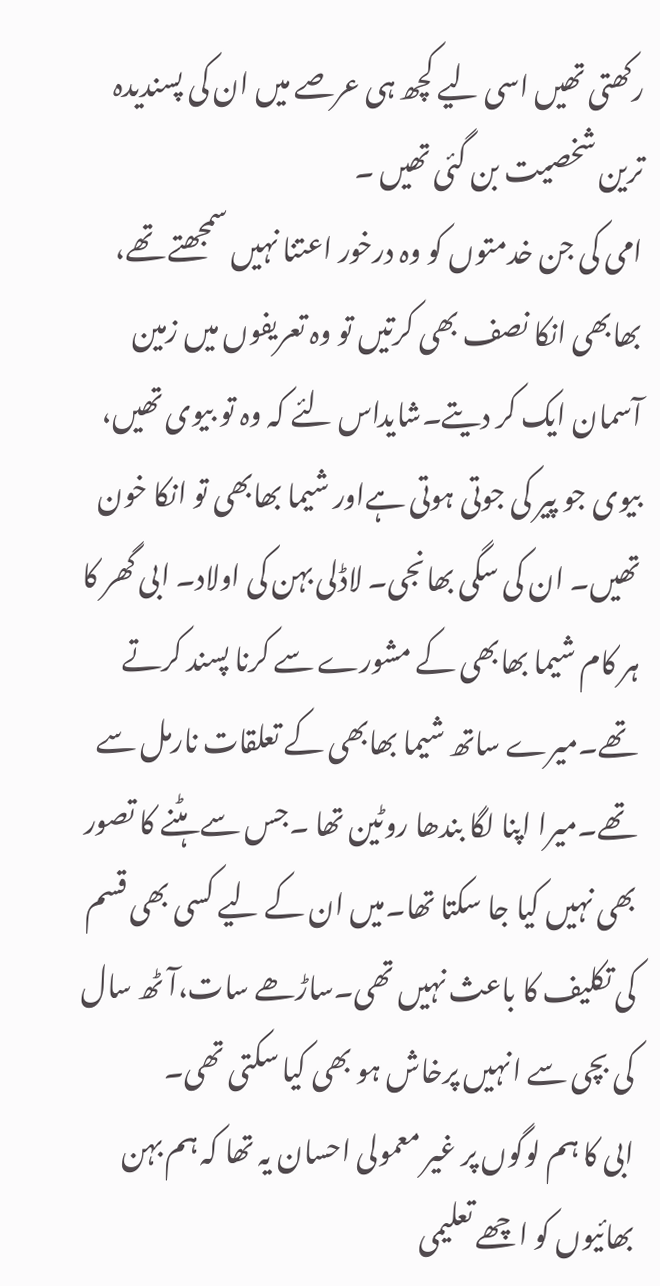رکھتی تھیں اسی لیے کچھ ہی عرصے میں ان کی پسندیدہ ترین شخصیت بن گئی تھیں ۔
امی کی جن خدمتوں کو وہ درخور اعتنا نہیں سمجھتے تھے، بھابھی انکا نصف بھی کرتیں تو وہ تعریفوں میں زمین آسمان ایک کر دیتے۔شایداس لئے کہ وہ تو بیوی تھیں، بیوی جو پیر کی جوتی ہوتی ہےاور شیما بھابھی تو انکا خون تھیں۔ ان کی سگی بھانجی۔ لاڈلی بہن کی اولاد۔ ابی گھر کا ہر کام شیما بھابھی کے مشورے سے کرنا پسند کرتے تھے۔میرے ساتھ شیما بھابھی کے تعلقات نارمل سے تھے۔میرا اپنا لگا بندھا روٹین تھا ۔جس سے ہٹنے کا تصور بھی نہیں کیا جا سکتا تھا۔میں ان کے لیے کسی بھی قسم کی تکلیف کا باعث نہیں تھی۔ساڑھے سات،آٹھ سال کی بچی سے انہیں پرخاش ہو بھی کیا سکتی تھی۔
ابی کا ہم لوگوں پر غیر معمولی احسان یہ تھا کہ ہم بہن بھائیوں کو اچھے تعلیمی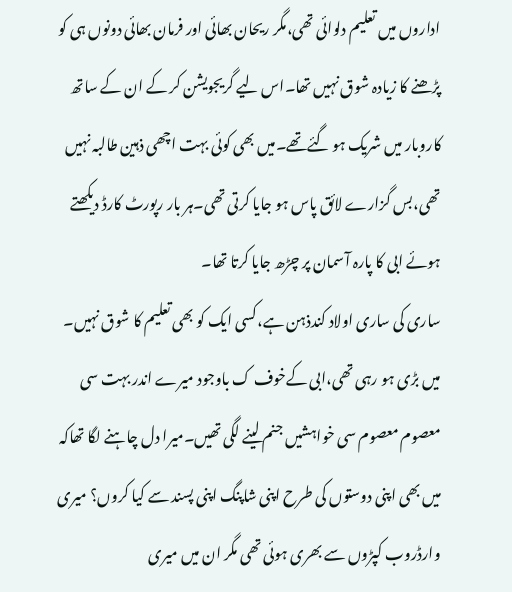اداروں میں تعلیم دلوائی تھی،مگر ریحان بھائی اور فرمان بھائی دونوں ہی کو پڑھنے کا زیادہ شوق نہیں تھا۔اس لیے گریجویشن کر کے ان کے ساتھ کاروبار میں شریک ہو گئےتھے۔میں بھی کوئی بہت اچھی ذہین طالبہ نہیں تھی،بس گزارے لائق پاس ہو جایا کرتی تھی۔ہر بار رپورٹ کارڈ دیکھتے ہوئے ابی کا پارہ آسمان پر چڑھ جایا کرتا تھا۔
ساری کی ساری اولاد کندذہن ہے،کسی ایک کو بھی تعلیم کا شوق نہیں۔
میں بڑی ہو رہی تھی،ابی کےخوف ک باوجود میرے اندر بہت سی معصوم معصوم سی خواہشیں جنم لینے لگی تھیں۔میرا دل چاہنے لگا تھاکہ میں بھی اپنی دوستوں کی طرح اپنی شاپنگ اپنی پسند سے کیا کروں؟ میری وارڈروب کپڑوں سے بھری ہوئی تھی مگر ان میں میری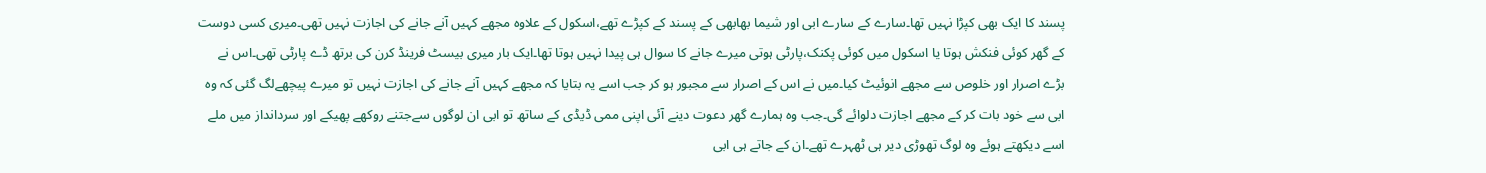پسند کا ایک بھی کپڑا نہیں تھا۔سارے کے سارے ابی اور شیما بھابھی کے پسند کے کپڑے تھے،اسکول کے علاوہ مجھے کہیں آنے جانے کی اجازت نہیں تھی۔میری کسی دوست کے گھر کوئی فنکش ہوتا یا اسکول میں کوئی پکنک،پارٹی ہوتی میرے جانے کا سوال ہی پیدا نہیں ہوتا تھا۔ایک بار میری بیسٹ فرینڈ کرن کی برتھ ڈے پارٹی تھی۔اس نے بڑے اصرار اور خلوص سے مجھے انوئیٹ کیا۔میں نے اس کے اصرار سے مجبور ہو کر جب اسے یہ بتایا کہ مجھے کہیں آنے جانے کی اجازت نہیں تو میرے پیچھےلگ گئی کہ وہ ابی سے خود بات کر کے مجھے اجازت دلوائے گی۔جب وہ ہمارے گھر دعوت دینے آئی اپنی ممی ڈیڈی کے ساتھ تو ابی ان لوگوں سےجتنے روکھے پھیکے اور سردانداز میں ملے اسے دیکھتے ہوئے وہ لوگ تھوڑی دیر ہی ٹھہرے تھے۔ان کے جاتے ہی ابی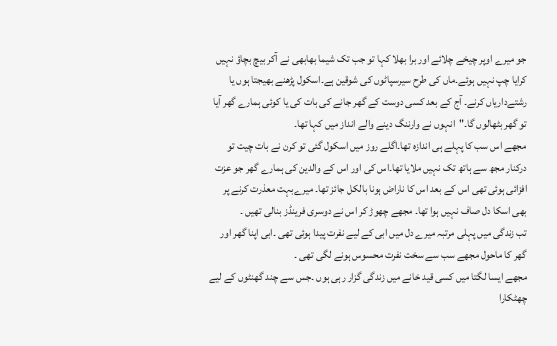جو میرے اوپر چیخے چلائے اور برا بھلا کہا تو جب تک شیما بھابھی نے آکر بیچ بچاؤ نہیں کرایا چپ نہیں ہوئے۔ماں کی طرح سیرسپاٹوں کی شوقین ہے۔اسکول پڑھنے بھیجتا ہوں یا رشتےداریاں کرنے۔ آج کے بعد کسی دوست کے گھر جانے کی بات کی یا کوئی ہمارے گھر آیا تو گھر بٹھالوں گا۔"انہوں نے وارننگ دینے والے انداز میں کہا تھا۔
مجھے اس سب کا پہلے ہی اندازہ تھا۔اگلے روز میں اسکول گئی تو کرن نے بات چیت تو درکنار مجھ سے ہاتھ تک نہیں ملایا تھا۔اس کی اور اس کے والدین کی ہمارے گھر جو عزت افزائی ہوئی تھی اس کے بعد اس کا ناراض ہونا بالکل جائز تھا۔ میرےبہت معذرت کرنے پر بھی اسکا دل صاف نہیں ہوا تھا۔ مجھے چھوڑ کر اس نے دوسری فرینڈز بنالی تھیں ۔
تب زندگی میں پہلی مرتبہ میرے دل میں ابی کے لیے نفرت پیدا ہوئی تھی ۔ابی اپنا گھر اور گھر کا ماحول مجھے سب سے سخت نفرت محسوس ہونے لگی تھی ۔
مجھے ایسا لگتا میں کسی قید خانے میں زندگی گزار رہی ہوں ۔جس سے چند گھنٹوں کے لیے چھٹکارا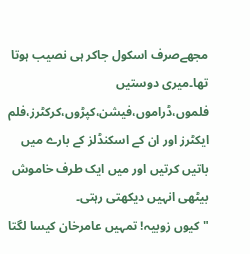مجھےصرف اسکول جاکر ہی نصیب ہوتا تھا۔میری دوستیں فلموں،ڈراموں،فیشن،کپڑوں،کرکٹرز،فلم ایکٹرز اور ان کے اسکنڈلز کے بارے میں باتیں کرتیں اور میں ایک طرف خاموش بیٹھی انہیں دیکھتی رہتی۔
"کیوں زوبیہ! تمہیں عامرخان کیسا لگتا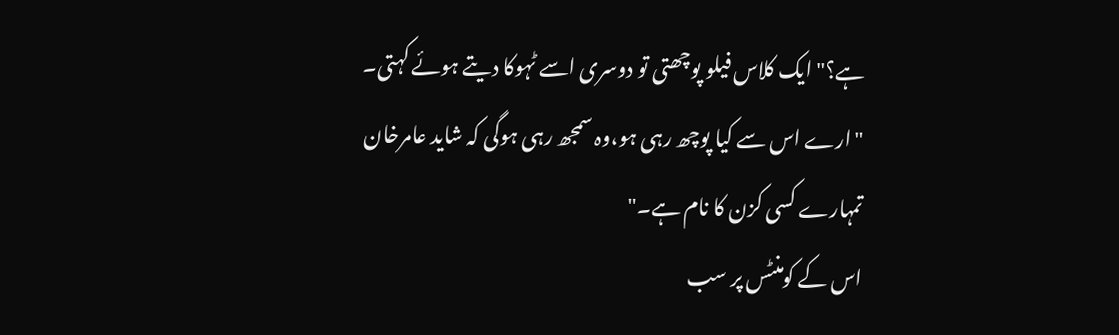ہے؟" ایک کلاس فیلو پوچھتی تو دوسری اسے ٹہوکا دیتے ہوئے کہتی۔
"ارے اس سے کیا پوچھ رہی ہو،وہ سمجھ رہی ہوگی کہ شاید عامرخان تمہارے کسی کزن کا نام ہے۔"
اس کے کومنٹس پر سب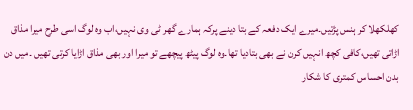کھلکھلا کر ہنس پڑتیں۔میرے ایک دفعہ کے بتا دینے پرکہ ہمارے گھر ٹی وی نہیں،اب وہ لوگ اسی طرح میرا مذاق اڑاتی تھیں،کافی کچھ انہیں کرن نے بھی بتادیا تھا۔وہ لوگ پیٹھ پیچھے تو میرا اور بھی مذاق اڑایا کرتی تھیں ۔میں دن بدن احساس کمتری کا شکار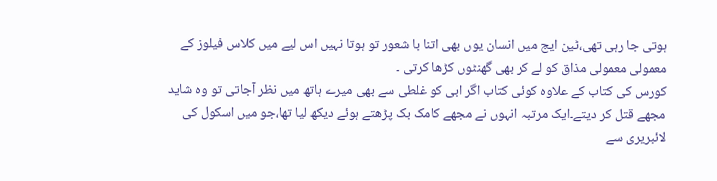ہوتی جا رہی تھی،ٹین ایج میں انسان یوں بھی اتنا با شعور تو ہوتا نہیں اس لیے میں کلاس فیلوز کے معمولی معمولی مذاق کو لے کر بھی گھنٹوں کڑھا کرتی ۔
کورس کی کتاب کے علاوہ کوئی کتاب اگر ابی کو غلطی سے بھی میرے ہاتھ میں نظر آجاتی تو وہ شاید مجھے قتل کر دیتے۔ایک مرتبہ انہوں نے مجھے کامک بک پڑھتے ہوئے دیکھ لیا تھا،جو میں اسکول کی لائبریری سے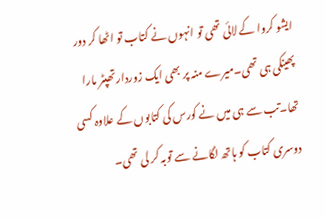ایشو کروا کے لائی تھی تو انہوں نے کتاب تو اٹھا کر دور پھینکی ہی تھی۔میرے منہ پر بھی ایک زوردار تھپٹر مارا تھا۔تب سے ہی میں نے کورس کی کتابوں کے علاوہ کسی دوسری کتاب کو ہاتھ لگانے سے توبہ کر لی تھی۔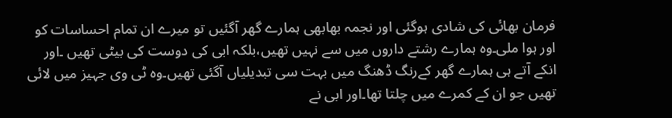فرمان بھائی کی شادی ہوگئی اور نجمہ بھابھی ہمارے گھر آگئیں تو میرے ان تمام احساسات کو اور ہوا ملی۔وہ ہمارے رشتے داروں میں سے نہیں تھیں،بلکہ ابی کی دوست کی بیٹی تھیں ۔اور انکے آتے ہی ہمارے گھر کےرنگ ڈھنگ میں بہت سی تبدیلیاں آگئی تھیں۔وہ ٹی وی جہیز میں لائی تھیں جو ان کے کمرے میں چلتا تھا۔اور ابی نے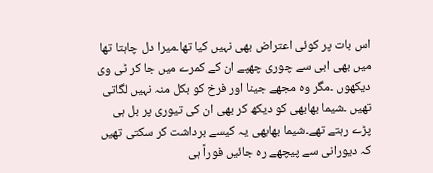اس بات پر کوئی اعتراض بھی نہیں کیا تھا۔میرا دل چاہتا تھا میں بھی ابی سے چوری چھپے ان کے کمرے میں جا کر ٹی وی دیکھوں ۔مگر وہ مجھے جینا اور فرخ کو بکل منہ نہیں لگاتی تھیں ۔شیما بھابھی کو دیکھ کر بھی ان کی تیوری پر بل ہی پڑے رہتے تھے۔شیما بھابھی یہ کیسے برداشت کر سکتی تھیں کہ دیورانی سے پیچھے رہ جائیں فوراً ہی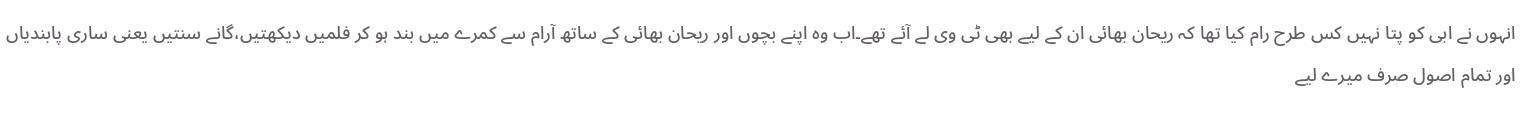انہوں نے ابی کو پتا نہیں کس طرح رام کیا تھا کہ ریحان بھائی ان کے لیے بھی ٹی وی لے آئے تھے۔اب وہ اپنے بچوں اور ریحان بھائی کے ساتھ آرام سے کمرے میں بند ہو کر فلمیں دیکھتیں،گانے سنتیں یعنی ساری پابندیاں اور تمام اصول صرف میرے لیے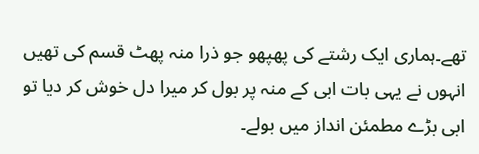تھے۔ہماری ایک رشتے کی پھپھو جو ذرا منہ پھٹ قسم کی تھیں انہوں نے یہی بات ابی کے منہ پر بول کر میرا دل خوش کر دیا تو ابی بڑے مطمئن انداز میں بولے۔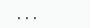...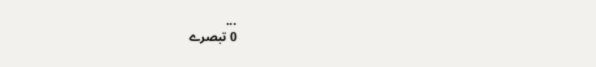...
0 تبصرے